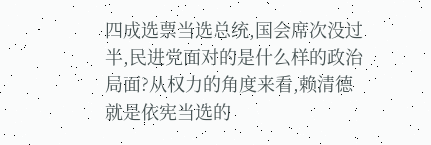四成选票当选总统,国会席次没过半,民进党面对的是什么样的政治局面?从权力的角度来看,赖清德就是依宪当选的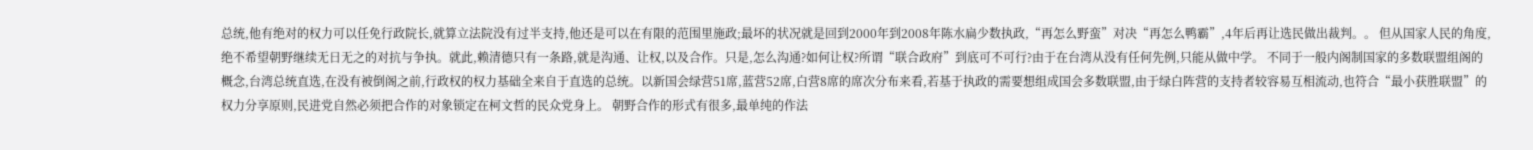总统,他有绝对的权力可以任免行政院长,就算立法院没有过半支持,他还是可以在有限的范围里施政;最坏的状况就是回到2000年到2008年陈水扁少数执政,“再怎么野蛮”对决“再怎么鸭霸”,4年后再让选民做出裁判。。 但从国家人民的角度,绝不希望朝野继续无日无之的对抗与争执。就此,赖清德只有一条路,就是沟通、让权,以及合作。只是,怎么沟通?如何让权?所谓“联合政府”到底可不可行?由于在台湾从没有任何先例,只能从做中学。 不同于一般内阁制国家的多数联盟组阁的概念,台湾总统直选,在没有被倒阁之前,行政权的权力基础全来自于直选的总统。以新国会绿营51席,蓝营52席,白营8席的席次分布来看,若基于执政的需要想组成国会多数联盟,由于绿白阵营的支持者较容易互相流动,也符合“最小获胜联盟”的权力分享原则,民进党自然必须把合作的对象锁定在柯文哲的民众党身上。 朝野合作的形式有很多,最单纯的作法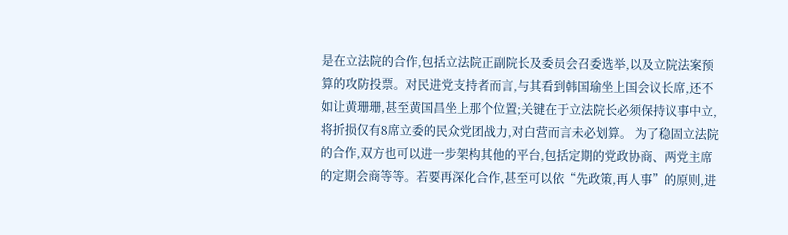是在立法院的合作,包括立法院正副院长及委员会召委选举,以及立院法案预算的攻防投票。对民进党支持者而言,与其看到韩国瑜坐上国会议长席,还不如让黄珊珊,甚至黄国昌坐上那个位置;关键在于立法院长必须保持议事中立,将折损仅有8席立委的民众党团战力,对白营而言未必划算。 为了稳固立法院的合作,双方也可以进一步架构其他的平台,包括定期的党政协商、两党主席的定期会商等等。若要再深化合作,甚至可以依“先政策,再人事”的原则,进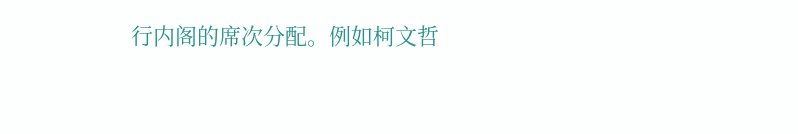行内阁的席次分配。例如柯文哲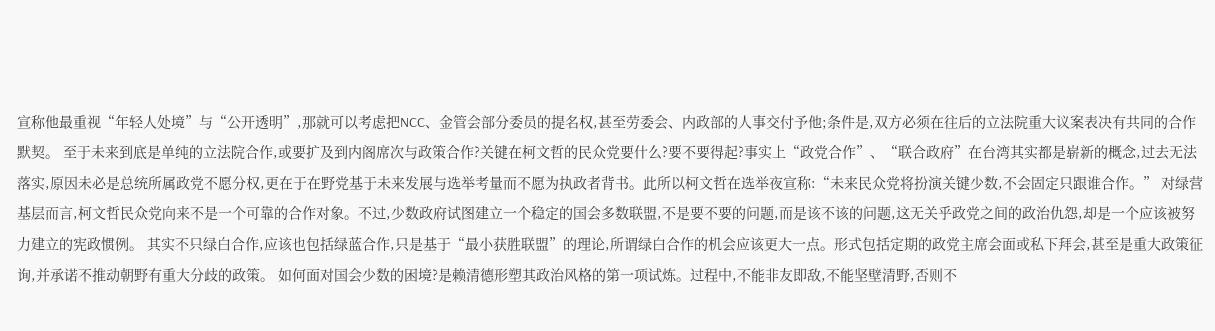宣称他最重视“年轻人处境”与“公开透明”,那就可以考虑把NCC、金管会部分委员的提名权,甚至劳委会、内政部的人事交付予他;条件是,双方必须在往后的立法院重大议案表决有共同的合作默契。 至于未来到底是单纯的立法院合作,或要扩及到内阁席次与政策合作?关键在柯文哲的民众党要什么?要不要得起?事实上“政党合作”、“联合政府”在台湾其实都是崭新的概念,过去无法落实,原因未必是总统所属政党不愿分权,更在于在野党基于未来发展与选举考量而不愿为执政者背书。此所以柯文哲在选举夜宣称:“未来民众党将扮演关键少数,不会固定只跟谁合作。” 对绿营基层而言,柯文哲民众党向来不是一个可靠的合作对象。不过,少数政府试图建立一个稳定的国会多数联盟,不是要不要的问题,而是该不该的问题,这无关乎政党之间的政治仇怨,却是一个应该被努力建立的宪政惯例。 其实不只绿白合作,应该也包括绿蓝合作,只是基于“最小获胜联盟”的理论,所谓绿白合作的机会应该更大一点。形式包括定期的政党主席会面或私下拜会,甚至是重大政策征询,并承诺不推动朝野有重大分歧的政策。 如何面对国会少数的困境?是赖清德形塑其政治风格的第一项试炼。过程中,不能非友即敌,不能坚壁清野,否则不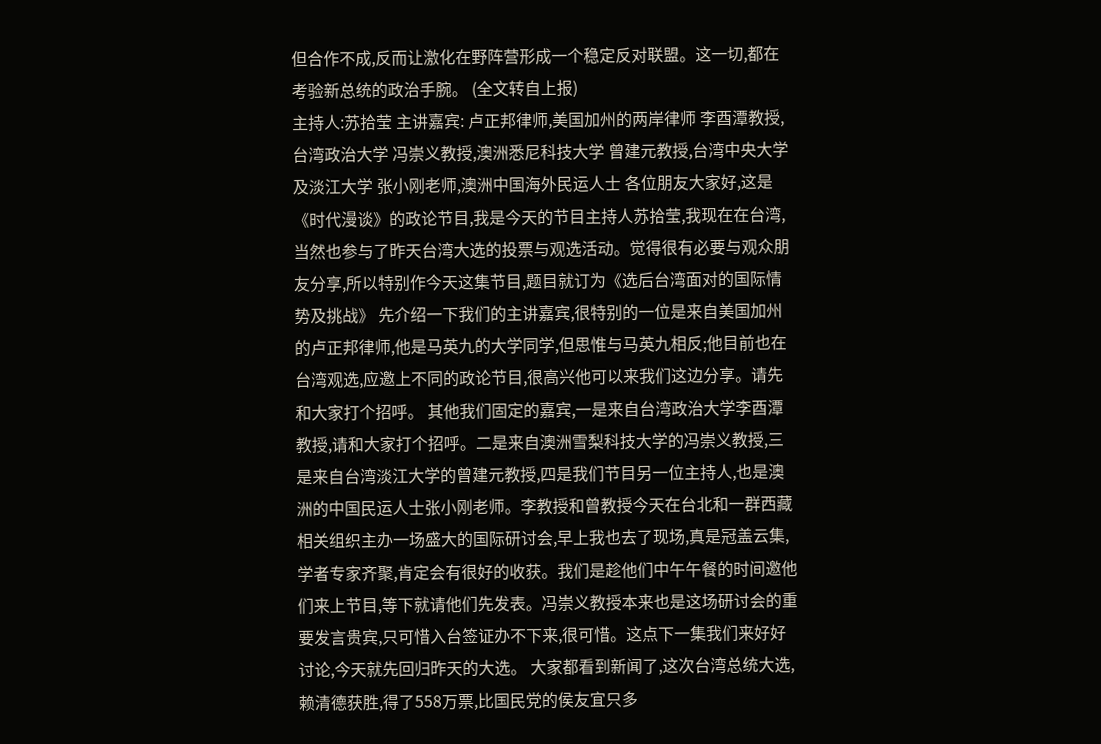但合作不成,反而让激化在野阵营形成一个稳定反对联盟。这一切,都在考验新总统的政治手腕。 (全文转自上报)
主持人:苏拾莹 主讲嘉宾: 卢正邦律师,美国加州的两岸律师 李酉潭教授,台湾政治大学 冯崇义教授,澳洲悉尼科技大学 曾建元教授,台湾中央大学及淡江大学 张小刚老师,澳洲中国海外民运人士 各位朋友大家好,这是《时代漫谈》的政论节目,我是今天的节目主持人苏拾莹,我现在在台湾,当然也参与了昨天台湾大选的投票与观选活动。觉得很有必要与观众朋友分享,所以特别作今天这集节目,题目就订为《选后台湾面对的国际情势及挑战》 先介绍一下我们的主讲嘉宾,很特别的一位是来自美国加州的卢正邦律师,他是马英九的大学同学,但思惟与马英九相反;他目前也在台湾观选,应邀上不同的政论节目,很高兴他可以来我们这边分享。请先和大家打个招呼。 其他我们固定的嘉宾,一是来自台湾政治大学李酉潭教授,请和大家打个招呼。二是来自澳洲雪梨科技大学的冯崇义教授,三是来自台湾淡江大学的曾建元教授,四是我们节目另一位主持人,也是澳洲的中国民运人士张小刚老师。李教授和曾教授今天在台北和一群西藏相关组织主办一场盛大的国际研讨会,早上我也去了现场,真是冠盖云集,学者专家齐聚,肯定会有很好的收获。我们是趁他们中午午餐的时间邀他们来上节目,等下就请他们先发表。冯崇义教授本来也是这场研讨会的重要发言贵宾,只可惜入台签证办不下来,很可惜。这点下一集我们来好好讨论,今天就先回归昨天的大选。 大家都看到新闻了,这次台湾总统大选,赖清德获胜,得了558万票,比国民党的侯友宜只多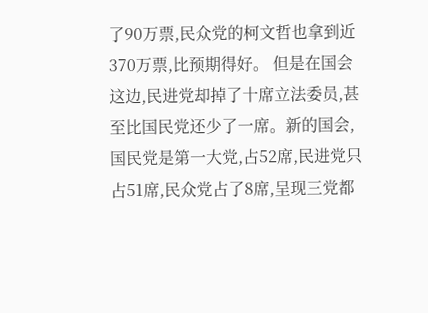了90万票,民众党的柯文哲也拿到近370万票,比预期得好。 但是在国会这边,民进党却掉了十席立法委员,甚至比国民党还少了一席。新的国会,国民党是第一大党,占52席,民进党只占51席,民众党占了8席,呈现三党都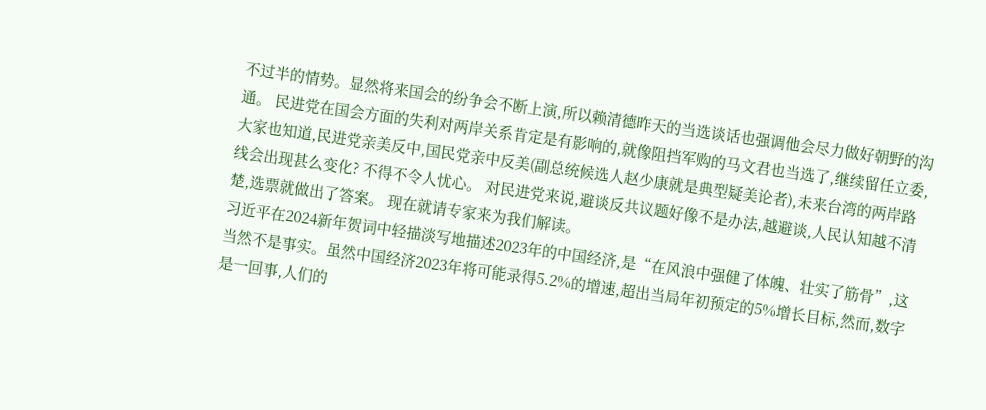不过半的情势。显然将来国会的纷争会不断上演,所以赖清德昨天的当选谈话也强调他会尽力做好朝野的沟通。 民进党在国会方面的失利对两岸关系肯定是有影响的,就像阻挡军购的马文君也当选了,继续留任立委,大家也知道,民进党亲美反中,国民党亲中反美(副总统候选人赵少康就是典型疑美论者),未来台湾的两岸路线会出现甚么变化? 不得不令人忧心。 对民进党来说,避谈反共议题好像不是办法,越避谈,人民认知越不清楚,选票就做出了答案。 现在就请专家来为我们解读。
习近平在2024新年贺词中轻描淡写地描述2023年的中国经济,是“在风浪中强健了体魄、壮实了筋骨”,这当然不是事实。虽然中国经济2023年将可能录得5.2%的增速,超出当局年初预定的5%增长目标,然而,数字是一回事,人们的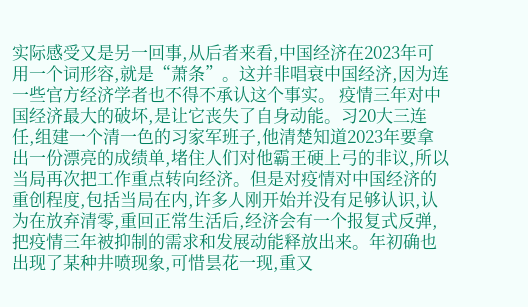实际感受又是另一回事,从后者来看,中国经济在2023年可用一个词形容,就是“萧条”。这并非唱衰中国经济,因为连一些官方经济学者也不得不承认这个事实。 疫情三年对中国经济最大的破坏,是让它丧失了自身动能。习20大三连任,组建一个清一色的习家军班子,他清楚知道2023年要拿出一份漂亮的成绩单,堵住人们对他霸王硬上弓的非议,所以当局再次把工作重点转向经济。但是对疫情对中国经济的重创程度,包括当局在内,许多人刚开始并没有足够认识,认为在放弃清零,重回正常生活后,经济会有一个报复式反弹,把疫情三年被抑制的需求和发展动能释放出来。年初确也出现了某种井喷现象,可惜昙花一现,重又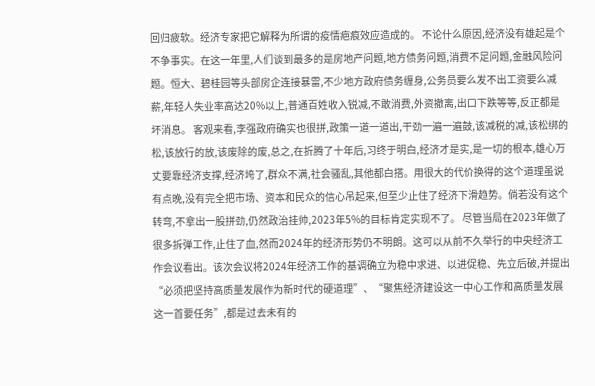回归疲软。经济专家把它解释为所谓的疫情疤痕效应造成的。 不论什么原因,经济没有雄起是个不争事实。在这一年里,人们谈到最多的是房地产问题,地方债务问题,消费不足问题,金融风险问题。恒大、碧桂园等头部房企连接暴雷,不少地方政府债务缠身,公务员要么发不出工资要么减薪,年轻人失业率高达20%以上,普通百姓收入锐减,不敢消费,外资撤离,出口下跌等等,反正都是坏消息。 客观来看,李强政府确实也很拼,政策一道一道出,干劲一遍一遍鼓,该减税的减,该松绑的松,该放行的放,该废除的废,总之,在折腾了十年后,习终于明白,经济才是实,是一切的根本,雄心万丈要靠经济支撑,经济垮了,群众不满,社会骚乱,其他都白搭。用很大的代价换得的这个道理虽说有点晚,没有完全把市场、资本和民众的信心吊起来,但至少止住了经济下滑趋势。倘若没有这个转弯,不拿出一股拼劲,仍然政治挂帅,2023年5%的目标肯定实现不了。 尽管当局在2023年做了很多拆弹工作,止住了血,然而2024年的经济形势仍不明朗。这可以从前不久举行的中央经济工作会议看出。该次会议将2024年经济工作的基调确立为稳中求进、以进促稳、先立后破,并提出“必须把坚持高质量发展作为新时代的硬道理”、“聚焦经济建设这一中心工作和高质量发展这一首要任务”,都是过去未有的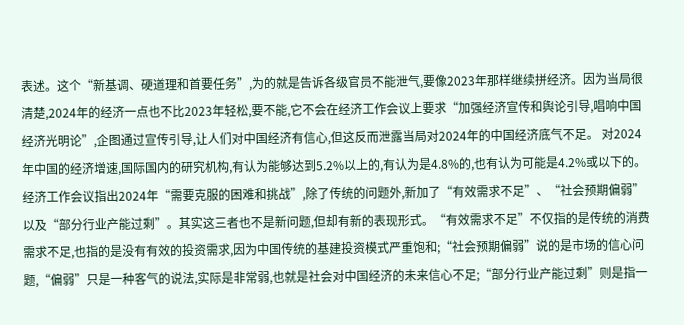表述。这个“新基调、硬道理和首要任务”,为的就是告诉各级官员不能泄气,要像2023年那样继续拼经济。因为当局很清楚,2024年的经济一点也不比2023年轻松,要不能,它不会在经济工作会议上要求“加强经济宣传和舆论引导,唱响中国经济光明论”,企图通过宣传引导,让人们对中国经济有信心,但这反而泄露当局对2024年的中国经济底气不足。 对2024年中国的经济增速,国际国内的研究机构,有认为能够达到5.2%以上的,有认为是4.8%的,也有认为可能是4.2%或以下的。经济工作会议指出2024年“需要克服的困难和挑战”,除了传统的问题外,新加了“有效需求不足”、“社会预期偏弱”以及“部分行业产能过剩”。其实这三者也不是新问题,但却有新的表现形式。“有效需求不足”不仅指的是传统的消费需求不足,也指的是没有有效的投资需求,因为中国传统的基建投资模式严重饱和;“社会预期偏弱”说的是市场的信心问题,“偏弱”只是一种客气的说法,实际是非常弱,也就是社会对中国经济的未来信心不足;“部分行业产能过剩”则是指一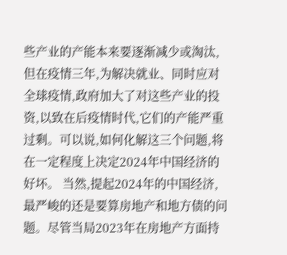些产业的产能本来要逐渐减少或淘汰,但在疫情三年,为解决就业、同时应对全球疫情,政府加大了对这些产业的投资,以致在后疫情时代,它们的产能严重过剩。可以说,如何化解这三个问题,将在一定程度上决定2024年中国经济的好坏。 当然,提起2024年的中国经济,最严峻的还是要算房地产和地方债的问题。尽管当局2023年在房地产方面持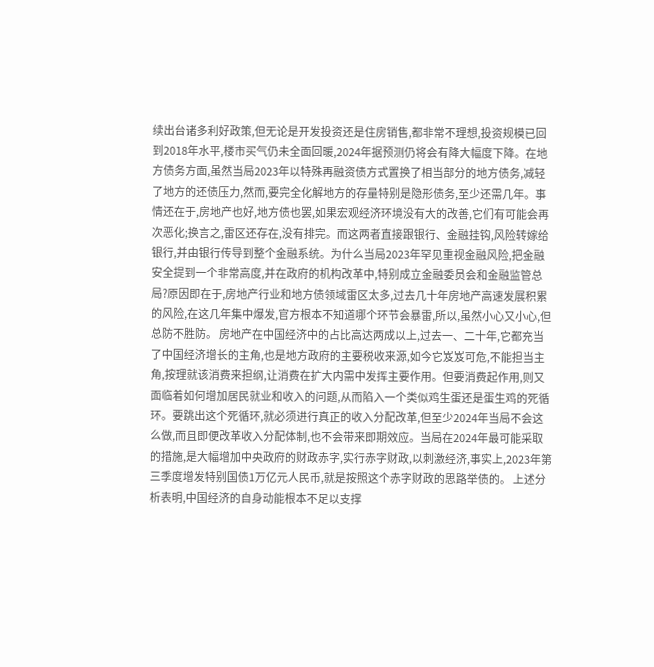续出台诸多利好政策,但无论是开发投资还是住房销售,都非常不理想,投资规模已回到2018年水平,楼市买气仍未全面回暖,2024年据预测仍将会有降大幅度下降。在地方债务方面,虽然当局2023年以特殊再融资债方式置换了相当部分的地方债务,减轻了地方的还债压力,然而,要完全化解地方的存量特别是隐形债务,至少还需几年。事情还在于,房地产也好,地方债也罢,如果宏观经济环境没有大的改善,它们有可能会再次恶化;换言之,雷区还存在,没有排完。而这两者直接跟银行、金融挂钩,风险转嫁给银行,并由银行传导到整个金融系统。为什么当局2023年罕见重视金融风险,把金融安全提到一个非常高度,并在政府的机构改革中,特别成立金融委员会和金融监管总局?原因即在于,房地产行业和地方债领域雷区太多,过去几十年房地产高速发展积累的风险,在这几年集中爆发,官方根本不知道哪个环节会暴雷,所以,虽然小心又小心,但总防不胜防。 房地产在中国经济中的占比高达两成以上,过去一、二十年,它都充当了中国经济增长的主角,也是地方政府的主要税收来源,如今它岌岌可危,不能担当主角,按理就该消费来担纲,让消费在扩大内需中发挥主要作用。但要消费起作用,则又面临着如何增加居民就业和收入的问题,从而陷入一个类似鸡生蛋还是蛋生鸡的死循环。要跳出这个死循环,就必须进行真正的收入分配改革,但至少2024年当局不会这么做,而且即便改革收入分配体制,也不会带来即期效应。当局在2024年最可能采取的措施,是大幅增加中央政府的财政赤字,实行赤字财政,以刺激经济,事实上,2023年第三季度增发特别国债1万亿元人民币,就是按照这个赤字财政的思路举债的。 上述分析表明,中国经济的自身动能根本不足以支撑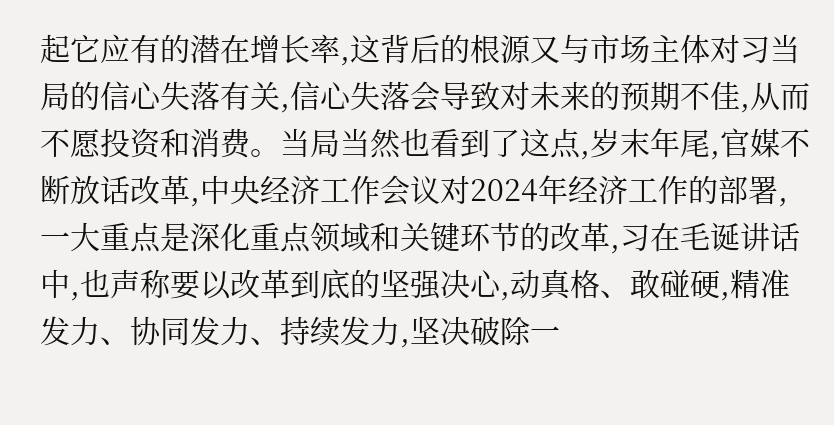起它应有的潜在增长率,这背后的根源又与市场主体对习当局的信心失落有关,信心失落会导致对未来的预期不佳,从而不愿投资和消费。当局当然也看到了这点,岁末年尾,官媒不断放话改革,中央经济工作会议对2024年经济工作的部署,一大重点是深化重点领域和关键环节的改革,习在毛诞讲话中,也声称要以改革到底的坚强决心,动真格、敢碰硬,精准发力、协同发力、持续发力,坚决破除一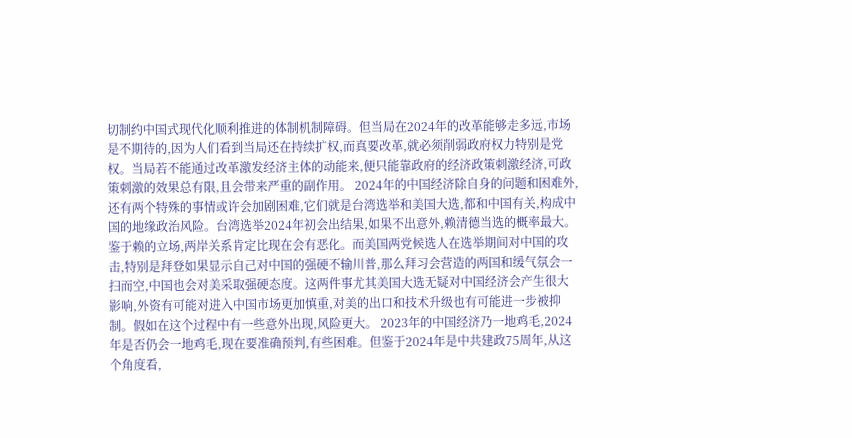切制约中国式现代化顺利推进的体制机制障碍。但当局在2024年的改革能够走多远,市场是不期待的,因为人们看到当局还在持续扩权,而真要改革,就必须削弱政府权力特别是党权。当局若不能通过改革激发经济主体的动能来,便只能靠政府的经济政策刺激经济,可政策刺激的效果总有限,且会带来严重的副作用。 2024年的中国经济除自身的问题和困难外,还有两个特殊的事情或许会加剧困难,它们就是台湾选举和美国大选,都和中国有关,构成中国的地缘政治风险。台湾选举2024年初会出结果,如果不出意外,赖清德当选的概率最大。鉴于赖的立场,两岸关系肯定比现在会有恶化。而美国两党候选人在选举期间对中国的攻击,特别是拜登如果显示自己对中国的强硬不输川普,那么拜习会营造的两国和缓气氛会一扫而空,中国也会对美采取强硬态度。这两件事尤其美国大选无疑对中国经济会产生很大影响,外资有可能对进入中国市场更加慎重,对美的出口和技术升级也有可能进一步被抑制。假如在这个过程中有一些意外出现,风险更大。 2023年的中国经济乃一地鸡毛,2024年是否仍会一地鸡毛,现在要准确预判,有些困难。但鉴于2024年是中共建政75周年,从这个角度看,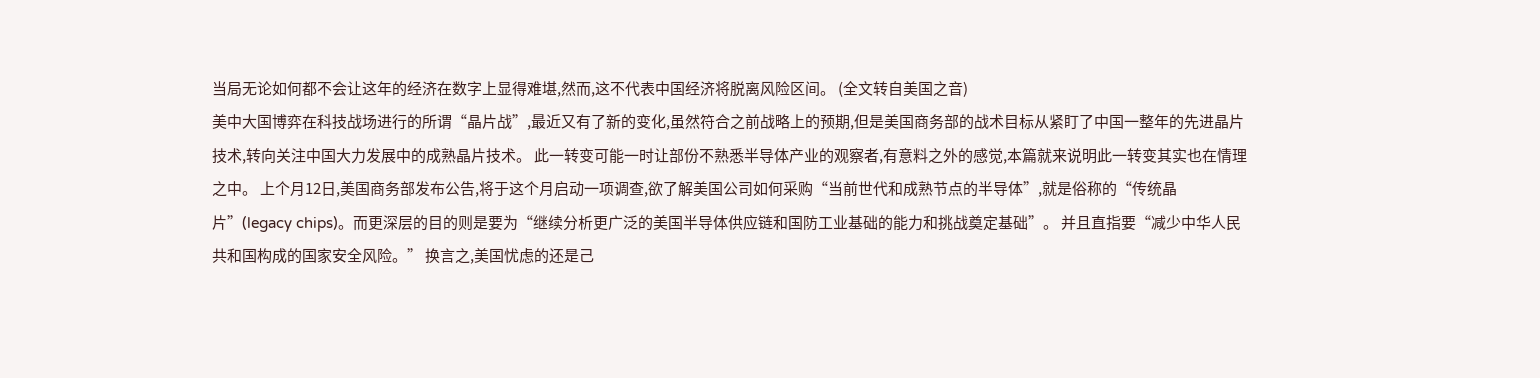当局无论如何都不会让这年的经济在数字上显得难堪,然而,这不代表中国经济将脱离风险区间。 (全文转自美国之音)
美中大国博弈在科技战场进行的所谓“晶片战”,最近又有了新的变化,虽然符合之前战略上的预期,但是美国商务部的战术目标从紧盯了中国一整年的先进晶片技术,转向关注中国大力发展中的成熟晶片技术。 此一转变可能一时让部份不熟悉半导体产业的观察者,有意料之外的感觉,本篇就来说明此一转变其实也在情理之中。 上个月12日,美国商务部发布公告,将于这个月启动一项调查,欲了解美国公司如何采购“当前世代和成熟节点的半导体”,就是俗称的“传统晶片”(legacy chips)。而更深层的目的则是要为“继续分析更广泛的美国半导体供应链和国防工业基础的能力和挑战奠定基础”。 并且直指要“减少中华人民共和国构成的国家安全风险。” 换言之,美国忧虑的还是己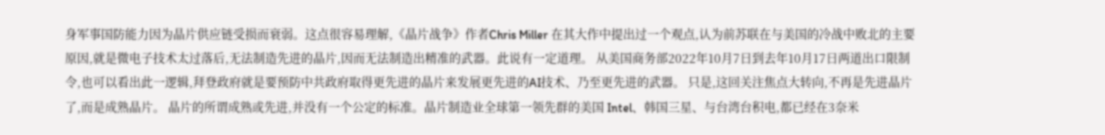身军事国防能力因为晶片供应链受损而衰弱。这点很容易理解,《晶片战争》作者Chris Miller 在其大作中提出过一个观点,认为前苏联在与美国的冷战中败北的主要原因,就是微电子技术太过落后,无法制造先进的晶片,因而无法制造出精准的武器。此说有一定道理。 从美国商务部2022年10月7日到去年10月17日两道出口限制令,也可以看出此一逻辑,拜登政府就是要预防中共政府取得更先进的晶片来发展更先进的AI技术、乃至更先进的武器。 只是,这回关注焦点大转向,不再是先进晶片了,而是成熟晶片。 晶片的所谓成熟或先进,并没有一个公定的标准。晶片制造业全球第一领先群的美国 Intel、韩国三星、与台湾台积电,都已经在3奈米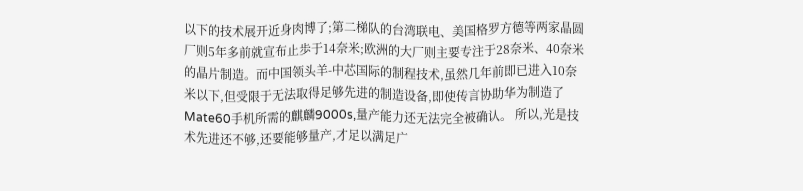以下的技术展开近身肉博了;第二梯队的台湾联电、美国格罗方德等两家晶圆厂则5年多前就宣布止歩于14奈米;欧洲的大厂则主要专注于28奈米、40奈米的晶片制造。而中国领头羊-中芯国际的制程技术,虽然几年前即已进入10奈米以下,但受限于无法取得足够先进的制造设备,即使传言协助华为制造了Mate60手机所需的麒麟9000s,量产能力还无法完全被确认。 所以,光是技术先进还不够,还要能够量产,才足以满足广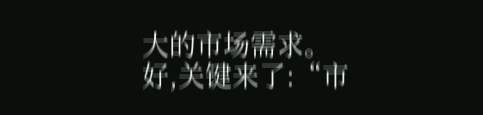大的市场需求。 好,关键来了:“市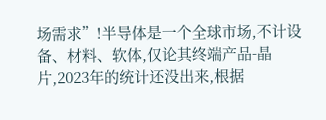场需求”!半导体是一个全球市场,不计设备、材料、软体,仅论其终端产品-晶片,2023年的统计还没出来,根据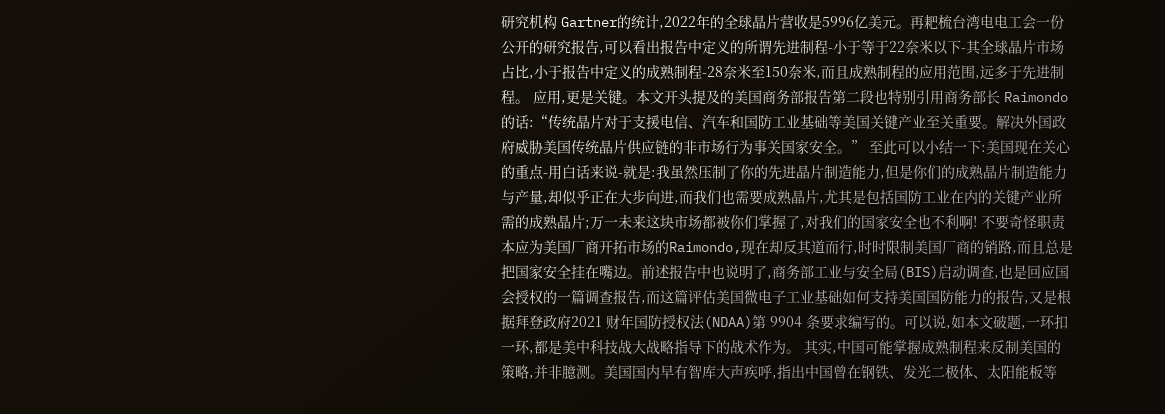研究机构 Gartner的统计,2022年的全球晶片营收是5996亿美元。再耙梳台湾电电工会一份公开的研究报告,可以看出报告中定义的所谓先进制程-小于等于22奈米以下-其全球晶片市场占比,小于报告中定义的成熟制程-28奈米至150奈米,而且成熟制程的应用范围,远多于先进制程。 应用,更是关键。本文开头提及的美国商务部报告第二段也特别引用商务部长 Raimondo的话:“传统晶片对于支援电信、汽车和国防工业基础等美国关键产业至关重要。解决外国政府威胁美国传统晶片供应链的非市场行为事关国家安全。” 至此可以小结一下:美国现在关心的重点-用白话来说-就是:我虽然压制了你的先进晶片制造能力,但是你们的成熟晶片制造能力与产量,却似乎正在大步向进,而我们也需要成熟晶片,尤其是包括国防工业在内的关键产业所需的成熟晶片;万一未来这块市场都被你们掌握了,对我们的国家安全也不利啊! 不要奇怪职责本应为美国厂商开拓市场的Raimondo,现在却反其道而行,时时限制美国厂商的销路,而且总是把国家安全挂在嘴边。前述报告中也说明了,商务部工业与安全局(BIS)启动调查,也是回应国会授权的一篇调查报告,而这篇评估美国微电子工业基础如何支持美国国防能力的报告,又是根据拜登政府2021 财年国防授权法(NDAA)第 9904 条要求编写的。可以说,如本文破题,一环扣一环,都是美中科技战大战略指导下的战术作为。 其实,中国可能掌握成熟制程来反制美国的策略,并非臆测。美国国内早有智库大声疾呼,指出中国曾在钢铁、发光二极体、太阳能板等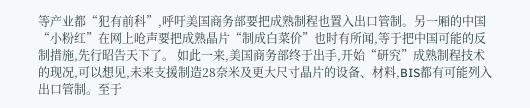等产业都“犯有前科”,呼吁美国商务部要把成熟制程也置入出口管制。另一厢的中国“小粉红”在网上呛声要把成熟晶片“制成白菜价”也时有所闻,等于把中国可能的反制措施,先行昭告天下了。 如此一来,美国商务部终于出手,开始“研究”成熟制程技术的现况,可以想见,未来支援制造28奈米及更大尺寸晶片的设备、材料,BIS都有可能列入出口管制。至于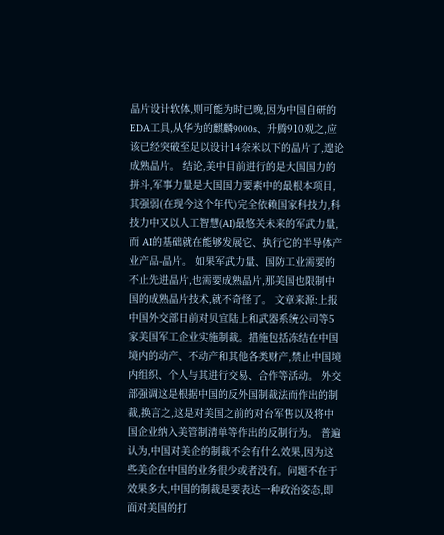晶片设计软体,则可能为时已晚,因为中国自研的EDA工具,从华为的麒麟9000s、升腾910观之,应该已经突破至足以设计14奈米以下的晶片了,遑论成熟晶片。 结论,美中目前进行的是大国国力的拼斗,军事力量是大国国力要素中的最根本项目,其强弱(在现今这个年代)完全依赖国家科技力,科技力中又以人工智慧(AI)最悠关未来的军武力量,而 AI的基础就在能够发展它、执行它的半导体产业产品-晶片。 如果军武力量、国防工业需要的不止先进晶片,也需要成熟晶片,那美国也限制中国的成熟晶片技术,就不奇怪了。 文章来源:上报
中国外交部日前对贝宜陆上和武器系统公司等5家美国军工企业实施制裁。措施包括冻结在中国境内的动产、不动产和其他各类财产,禁止中国境内组织、个人与其进行交易、合作等活动。 外交部强调这是根据中国的反外国制裁法而作出的制裁,换言之,这是对美国之前的对台军售以及将中国企业纳入美管制清单等作出的反制行为。 普遍认为,中国对美企的制裁不会有什么效果,因为这些美企在中国的业务很少或者没有。问题不在于效果多大,中国的制裁是要表达一种政治姿态,即面对美国的打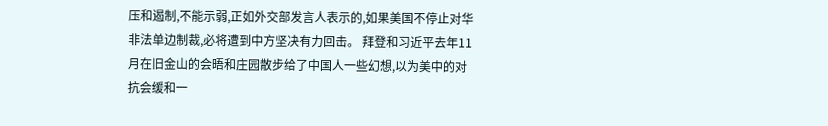压和遏制,不能示弱,正如外交部发言人表示的,如果美国不停止对华非法单边制裁,必将遭到中方坚决有力回击。 拜登和习近平去年11月在旧金山的会晤和庄园散步给了中国人一些幻想,以为美中的对抗会缓和一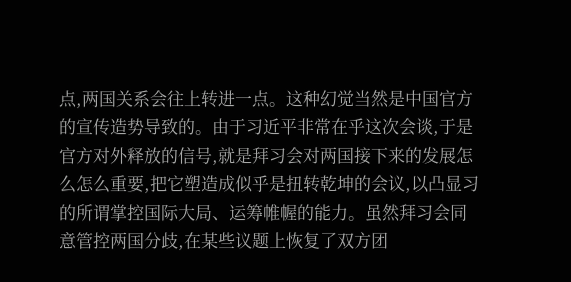点,两国关系会往上转进一点。这种幻觉当然是中国官方的宣传造势导致的。由于习近平非常在乎这次会谈,于是官方对外释放的信号,就是拜习会对两国接下来的发展怎么怎么重要,把它塑造成似乎是扭转乾坤的会议,以凸显习的所谓掌控国际大局、运筹帷幄的能力。虽然拜习会同意管控两国分歧,在某些议题上恢复了双方团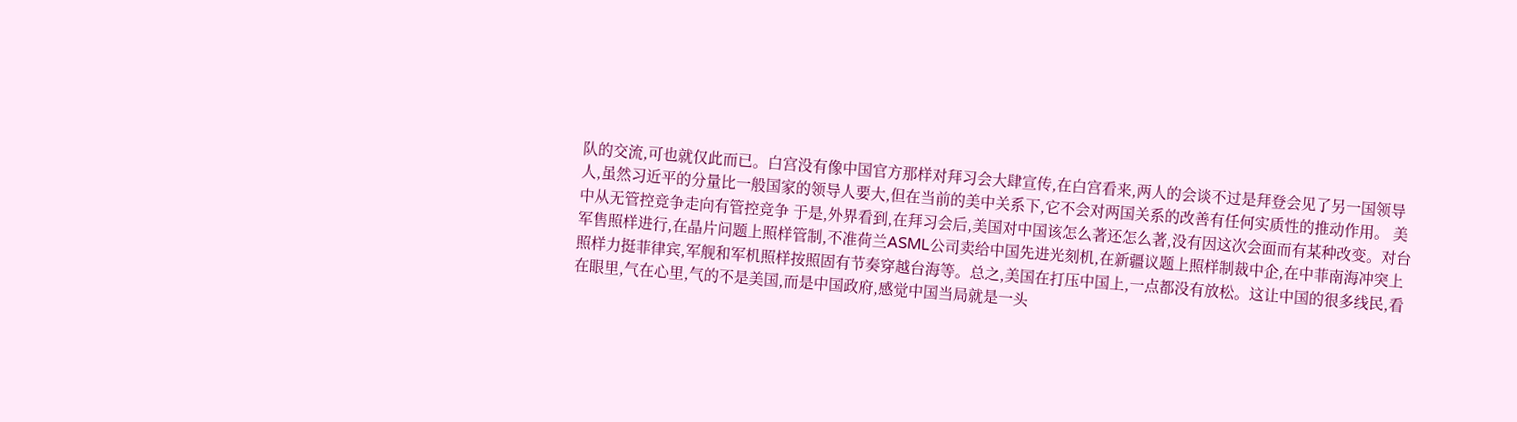队的交流,可也就仅此而已。白宫没有像中国官方那样对拜习会大肆宣传,在白宫看来,两人的会谈不过是拜登会见了另一国领导人,虽然习近平的分量比一般国家的领导人要大,但在当前的美中关系下,它不会对两国关系的改善有任何实质性的推动作用。 美中从无管控竞争走向有管控竞争 于是,外界看到,在拜习会后,美国对中国该怎么著还怎么著,没有因这次会面而有某种改变。对台军售照样进行,在晶片问题上照样管制,不准荷兰ASML公司卖给中国先进光刻机,在新疆议题上照样制裁中企,在中菲南海冲突上照样力挺菲律宾,军舰和军机照样按照固有节奏穿越台海等。总之,美国在打压中国上,一点都没有放松。这让中国的很多线民,看在眼里,气在心里,气的不是美国,而是中国政府,感觉中国当局就是一头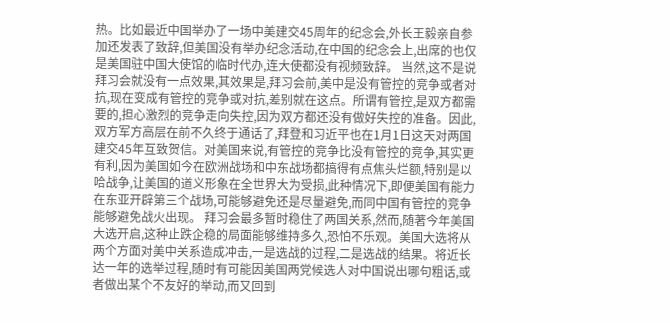热。比如最近中国举办了一场中美建交45周年的纪念会,外长王毅亲自参加还发表了致辞,但美国没有举办纪念活动,在中国的纪念会上,出席的也仅是美国驻中国大使馆的临时代办,连大使都没有视频致辞。 当然,这不是说拜习会就没有一点效果,其效果是,拜习会前,美中是没有管控的竞争或者对抗,现在变成有管控的竞争或对抗,差别就在这点。所谓有管控,是双方都需要的,担心激烈的竞争走向失控,因为双方都还没有做好失控的准备。因此,双方军方高层在前不久终于通话了,拜登和习近平也在1月1日这天对两国建交45年互致贺信。对美国来说,有管控的竞争比没有管控的竞争,其实更有利,因为美国如今在欧洲战场和中东战场都搞得有点焦头烂额,特别是以哈战争,让美国的道义形象在全世界大为受损,此种情况下,即便美国有能力在东亚开辟第三个战场,可能够避免还是尽量避免,而同中国有管控的竞争能够避免战火出现。 拜习会最多暂时稳住了两国关系,然而,随著今年美国大选开启,这种止跌企稳的局面能够维持多久,恐怕不乐观。美国大选将从两个方面对美中关系造成冲击,一是选战的过程,二是选战的结果。将近长达一年的选举过程,随时有可能因美国两党候选人对中国说出哪句粗话,或者做出某个不友好的举动,而又回到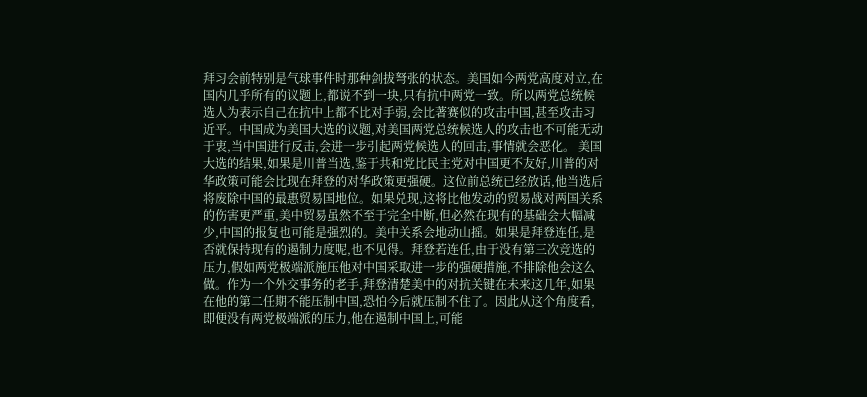拜习会前特别是气球事件时那种剑拔弩张的状态。美国如今两党高度对立,在国内几乎所有的议题上,都说不到一块,只有抗中两党一致。所以两党总统候选人为表示自己在抗中上都不比对手弱,会比著赛似的攻击中国,甚至攻击习近平。中国成为美国大选的议题,对美国两党总统候选人的攻击也不可能无动于衷,当中国进行反击,会进一步引起两党候选人的回击,事情就会恶化。 美国大选的结果,如果是川普当选,鉴于共和党比民主党对中国更不友好,川普的对华政策可能会比现在拜登的对华政策更强硬。这位前总统已经放话,他当选后将废除中国的最惠贸易国地位。如果兑现,这将比他发动的贸易战对两国关系的伤害更严重,美中贸易虽然不至于完全中断,但必然在现有的基础会大幅减少,中国的报复也可能是强烈的。美中关系会地动山摇。如果是拜登连任,是否就保持现有的遏制力度呢,也不见得。拜登若连任,由于没有第三次竞选的压力,假如两党极端派施压他对中国采取进一步的强硬措施,不排除他会这么做。作为一个外交事务的老手,拜登清楚美中的对抗关键在未来这几年,如果在他的第二任期不能压制中国,恐怕今后就压制不住了。因此从这个角度看,即便没有两党极端派的压力,他在遏制中国上,可能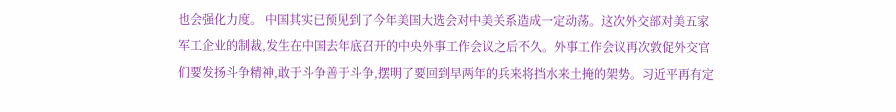也会强化力度。 中国其实已预见到了今年美国大选会对中美关系造成一定动荡。这次外交部对美五家军工企业的制裁,发生在中国去年底召开的中央外事工作会议之后不久。外事工作会议再次敦促外交官们要发扬斗争精神,敢于斗争善于斗争,摆明了要回到早两年的兵来将挡水来土掩的架势。习近平再有定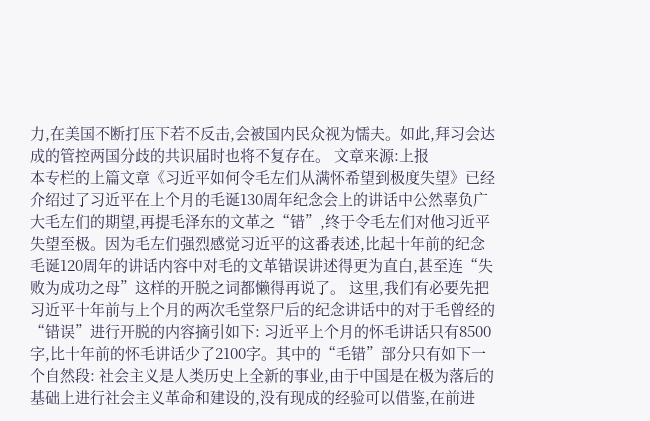力,在美国不断打压下若不反击,会被国内民众视为懦夫。如此,拜习会达成的管控两国分歧的共识届时也将不复存在。 文章来源:上报
本专栏的上篇文章《习近平如何令毛左们从满怀希望到极度失望》已经介绍过了习近平在上个月的毛诞130周年纪念会上的讲话中公然辜负广大毛左们的期望,再提毛泽东的文革之“错”,终于令毛左们对他习近平失望至极。因为毛左们强烈感觉习近平的这番表述,比起十年前的纪念毛诞120周年的讲话内容中对毛的文革错误讲述得更为直白,甚至连“失败为成功之母”这样的开脱之词都懒得再说了。 这里,我们有必要先把习近平十年前与上个月的两次毛堂祭尸后的纪念讲话中的对于毛曾经的“错误”进行开脱的内容摘引如下: 习近平上个月的怀毛讲话只有8500字,比十年前的怀毛讲话少了2100字。其中的“毛错”部分只有如下一个自然段: 社会主义是人类历史上全新的事业,由于中国是在极为落后的基础上进行社会主义革命和建设的,没有现成的经验可以借鉴,在前进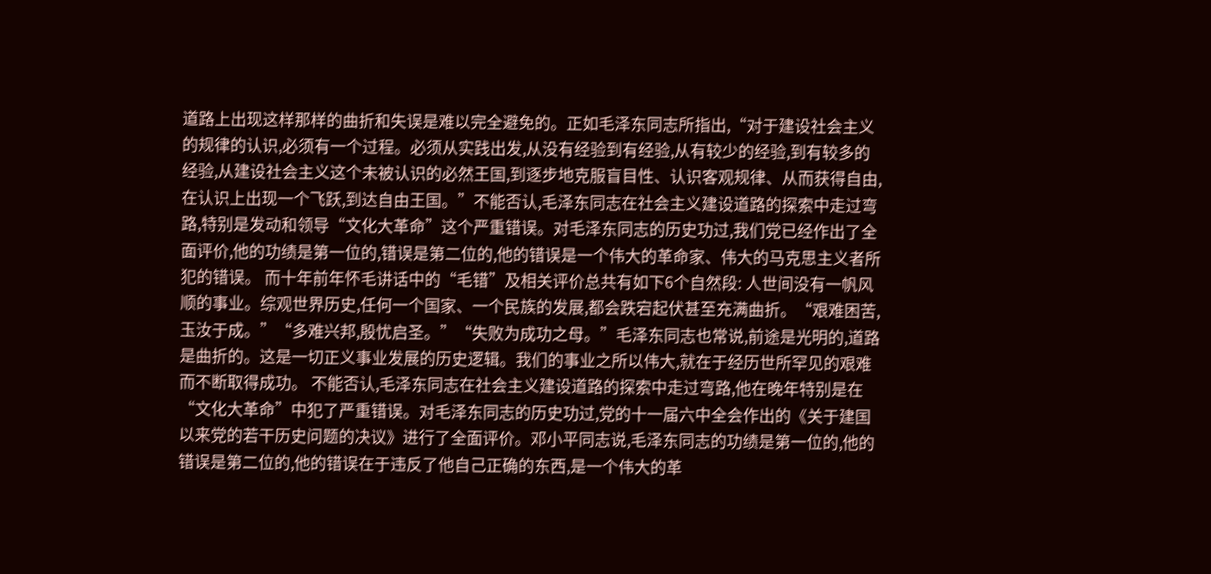道路上出现这样那样的曲折和失误是难以完全避免的。正如毛泽东同志所指出,“对于建设社会主义的规律的认识,必须有一个过程。必须从实践出发,从没有经验到有经验,从有较少的经验,到有较多的经验,从建设社会主义这个未被认识的必然王国,到逐步地克服盲目性、认识客观规律、从而获得自由,在认识上出现一个飞跃,到达自由王国。”不能否认,毛泽东同志在社会主义建设道路的探索中走过弯路,特别是发动和领导“文化大革命”这个严重错误。对毛泽东同志的历史功过,我们党已经作出了全面评价,他的功绩是第一位的,错误是第二位的,他的错误是一个伟大的革命家、伟大的马克思主义者所犯的错误。 而十年前年怀毛讲话中的“毛错”及相关评价总共有如下6个自然段: 人世间没有一帆风顺的事业。综观世界历史,任何一个国家、一个民族的发展,都会跌宕起伏甚至充满曲折。“艰难困苦,玉汝于成。”“多难兴邦,殷忧启圣。”“失败为成功之母。”毛泽东同志也常说,前途是光明的,道路是曲折的。这是一切正义事业发展的历史逻辑。我们的事业之所以伟大,就在于经历世所罕见的艰难而不断取得成功。 不能否认,毛泽东同志在社会主义建设道路的探索中走过弯路,他在晚年特别是在“文化大革命”中犯了严重错误。对毛泽东同志的历史功过,党的十一届六中全会作出的《关于建国以来党的若干历史问题的决议》进行了全面评价。邓小平同志说,毛泽东同志的功绩是第一位的,他的错误是第二位的,他的错误在于违反了他自己正确的东西,是一个伟大的革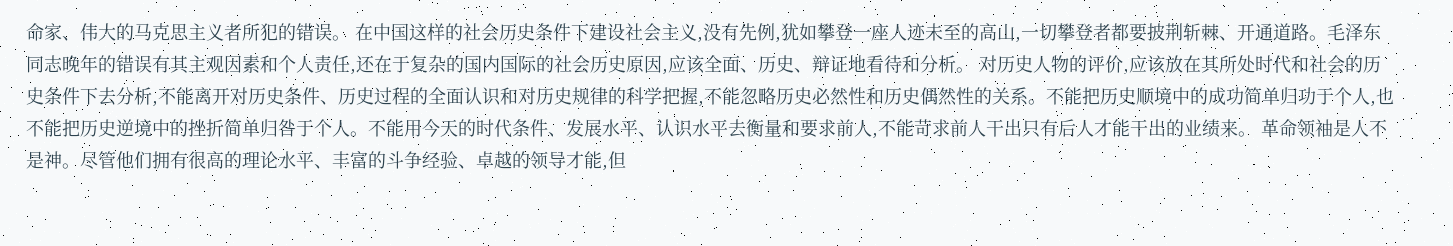命家、伟大的马克思主义者所犯的错误。 在中国这样的社会历史条件下建设社会主义,没有先例,犹如攀登一座人迹未至的高山,一切攀登者都要披荆斩棘、开通道路。毛泽东同志晚年的错误有其主观因素和个人责任,还在于复杂的国内国际的社会历史原因,应该全面、历史、辩证地看待和分析。 对历史人物的评价,应该放在其所处时代和社会的历史条件下去分析,不能离开对历史条件、历史过程的全面认识和对历史规律的科学把握,不能忽略历史必然性和历史偶然性的关系。不能把历史顺境中的成功简单归功于个人,也不能把历史逆境中的挫折简单归咎于个人。不能用今天的时代条件、发展水平、认识水平去衡量和要求前人,不能苛求前人干出只有后人才能干出的业绩来。 革命领袖是人不是神。尽管他们拥有很高的理论水平、丰富的斗争经验、卓越的领导才能,但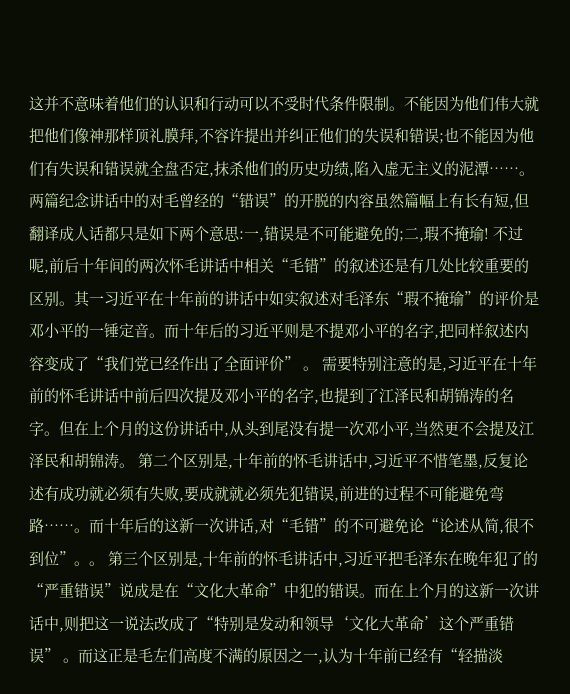这并不意味着他们的认识和行动可以不受时代条件限制。不能因为他们伟大就把他们像神那样顶礼膜拜,不容许提出并纠正他们的失误和错误;也不能因为他们有失误和错误就全盘否定,抹杀他们的历史功绩,陷入虚无主义的泥潭……。 两篇纪念讲话中的对毛曾经的“错误”的开脱的内容虽然篇幅上有长有短,但翻译成人话都只是如下两个意思:一,错误是不可能避免的;二,瑕不掩瑜! 不过呢,前后十年间的两次怀毛讲话中相关“毛错”的叙述还是有几处比较重要的区别。其一习近平在十年前的讲话中如实叙述对毛泽东“瑕不掩瑜”的评价是邓小平的一锤定音。而十年后的习近平则是不提邓小平的名字,把同样叙述内容变成了“我们党已经作出了全面评价” 。 需要特别注意的是,习近平在十年前的怀毛讲话中前后四次提及邓小平的名字,也提到了江泽民和胡锦涛的名字。但在上个月的这份讲话中,从头到尾没有提一次邓小平,当然更不会提及江泽民和胡锦涛。 第二个区别是,十年前的怀毛讲话中,习近平不惜笔墨,反复论述有成功就必须有失败,要成就就必须先犯错误,前进的过程不可能避免弯路……。而十年后的这新一次讲话,对“毛错”的不可避免论“论述从简,很不到位”。。 第三个区别是,十年前的怀毛讲话中,习近平把毛泽东在晚年犯了的“严重错误”说成是在“文化大革命”中犯的错误。而在上个月的这新一次讲话中,则把这一说法改成了“特别是发动和领导‘文化大革命’这个严重错误” 。而这正是毛左们高度不满的原因之一,认为十年前已经有“轻描淡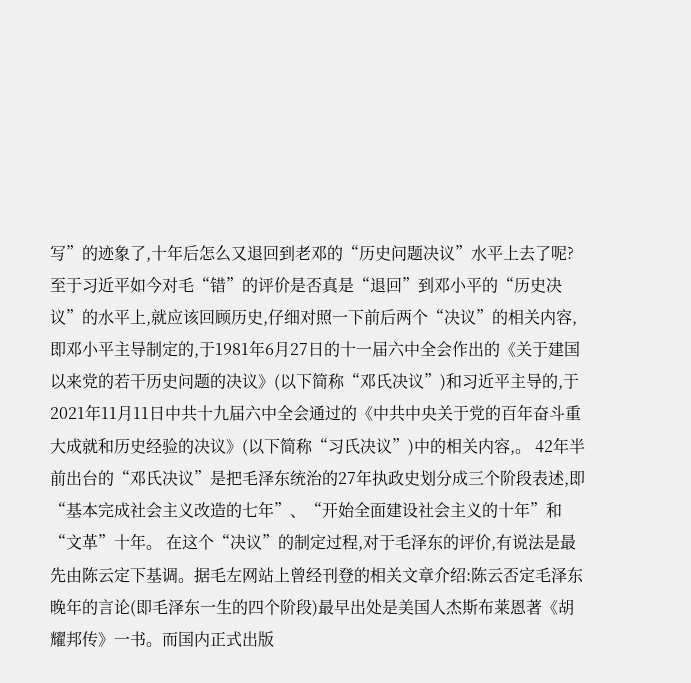写”的迹象了,十年后怎么又退回到老邓的“历史问题决议”水平上去了呢? 至于习近平如今对毛“错”的评价是否真是“退回”到邓小平的“历史决议”的水平上,就应该回顾历史,仔细对照一下前后两个“决议”的相关内容,即邓小平主导制定的,于1981年6月27日的十一届六中全会作出的《关于建国以来党的若干历史问题的决议》(以下简称“邓氏决议”)和习近平主导的,于2021年11月11日中共十九届六中全会通过的《中共中央关于党的百年奋斗重大成就和历史经验的决议》(以下简称“习氏决议”)中的相关内容,。 42年半前出台的“邓氏决议”是把毛泽东统治的27年执政史划分成三个阶段表述,即“基本完成社会主义改造的七年”、“开始全面建设社会主义的十年”和“文革”十年。 在这个“决议”的制定过程,对于毛泽东的评价,有说法是最先由陈云定下基调。据毛左网站上曾经刊登的相关文章介绍:陈云否定毛泽东晚年的言论(即毛泽东一生的四个阶段)最早出处是美国人杰斯布莱恩著《胡耀邦传》一书。而国内正式出版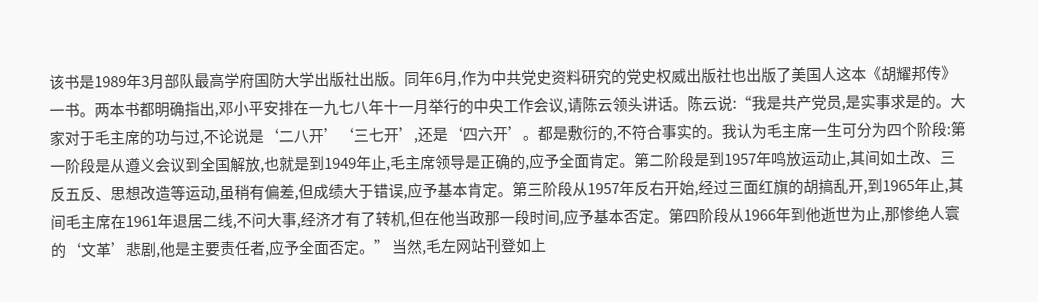该书是1989年3月部队最高学府国防大学出版社出版。同年6月,作为中共党史资料研究的党史权威出版社也出版了美国人这本《胡耀邦传》一书。两本书都明确指出,邓小平安排在一九七八年十一月举行的中央工作会议,请陈云领头讲话。陈云说:“我是共产党员,是实事求是的。大家对于毛主席的功与过,不论说是‘二八开’‘三七开’,还是‘四六开’。都是敷衍的,不符合事实的。我认为毛主席一生可分为四个阶段:第一阶段是从遵义会议到全国解放,也就是到1949年止,毛主席领导是正确的,应予全面肯定。第二阶段是到1957年鸣放运动止,其间如土改、三反五反、思想改造等运动,虽稍有偏差,但成绩大于错误,应予基本肯定。第三阶段从1957年反右开始,经过三面红旗的胡搞乱开,到1965年止,其间毛主席在1961年退居二线,不问大事,经济才有了转机,但在他当政那一段时间,应予基本否定。第四阶段从1966年到他逝世为止,那惨绝人寰的‘文革’悲剧,他是主要责任者,应予全面否定。” 当然,毛左网站刊登如上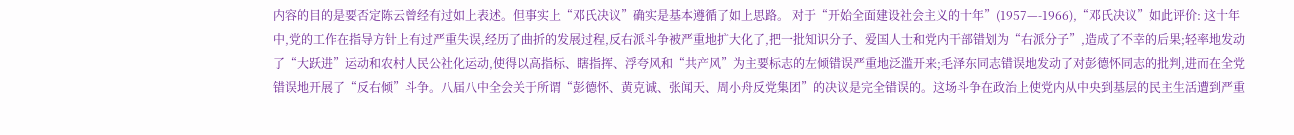内容的目的是要否定陈云曾经有过如上表述。但事实上“邓氏决议”确实是基本遵循了如上思路。 对于“开始全面建设社会主义的十年”(1957—-1966),“邓氏决议”如此评价: 这十年中,党的工作在指导方针上有过严重失误,经历了曲折的发展过程,反右派斗争被严重地扩大化了,把一批知识分子、爱国人士和党内干部错划为“右派分子”,造成了不幸的后果;轻率地发动了“大跃进”运动和农村人民公社化运动,使得以高指标、瞎指挥、浮夸风和“共产风”为主要标志的左倾错误严重地泛滥开来;毛泽东同志错误地发动了对彭德怀同志的批判,进而在全党错误地开展了“反右倾”斗争。八届八中全会关于所谓“彭德怀、黄克诚、张闻天、周小舟反党集团”的决议是完全错误的。这场斗争在政治上使党内从中央到基层的民主生活遭到严重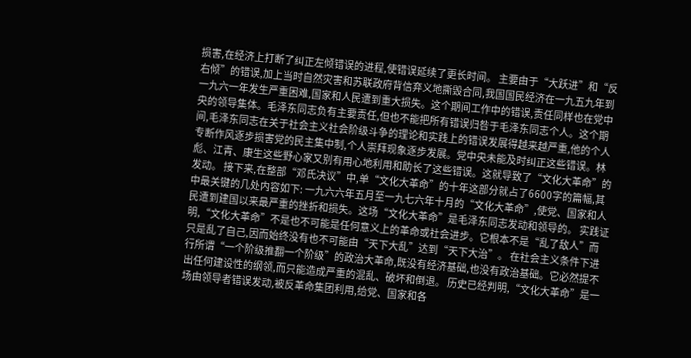损害,在经济上打断了纠正左倾错误的进程,使错误延续了更长时间。 主要由于“大跃进”和“反右倾”的错误,加上当时自然灾害和苏联政府背信弃义地撕毁合同,我国国民经济在一九五九年到一九六一年发生严重困难,国家和人民遭到重大损失。这个期间工作中的错误,责任同样也在党中央的领导集体。毛泽东同志负有主要责任,但也不能把所有错误归咎于毛泽东同志个人。这个期间,毛泽东同志在关于社会主义社会阶级斗争的理论和实践上的错误发展得越来越严重,他的个人专断作风逐步损害党的民主集中制,个人崇拜现象逐步发展。党中央未能及时纠正这些错误。林彪、江青、康生这些野心家又别有用心地利用和助长了这些错误。这就导致了“文化大革命”的发动。 接下来,在整部“邓氏决议”中,单“文化大革命”的十年这部分就占了6600字的篇幅,其中最关键的几处内容如下: 一九六六年五月至一九七六年十月的“文化大革命”,使党、国家和人民遭到建国以来最严重的挫折和损失。这场“文化大革命”是毛泽东同志发动和领导的。 实践证明,“文化大革命”不是也不可能是任何意义上的革命或社会进步。它根本不是“乱了敌人”而只是乱了自己,因而始终没有也不可能由“天下大乱”达到“天下大治”。 在社会主义条件下进行所谓“一个阶级推翻一个阶级”的政治大革命,既没有经济基础,也没有政治基础。它必然提不出任何建设性的纲领,而只能造成严重的混乱、破坏和倒退。 历史已经判明,“文化大革命”是一场由领导者错误发动,被反革命集团利用,给党、国家和各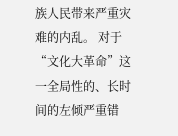族人民带来严重灾难的内乱。 对于“文化大革命”这一全局性的、长时间的左倾严重错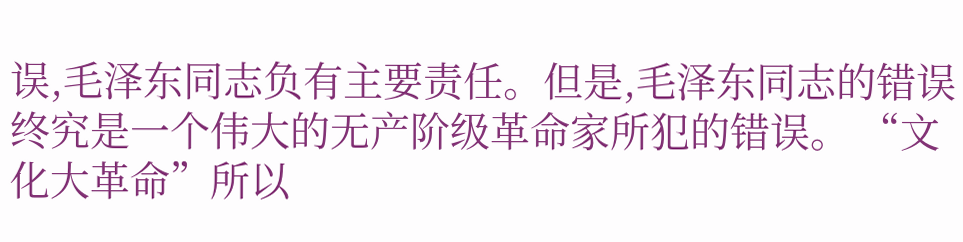误,毛泽东同志负有主要责任。但是,毛泽东同志的错误终究是一个伟大的无产阶级革命家所犯的错误。 “文化大革命”所以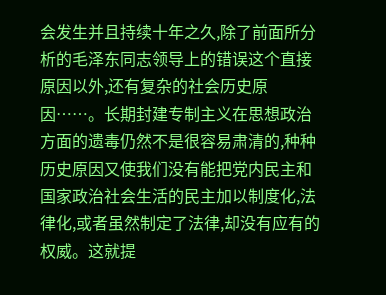会发生并且持续十年之久,除了前面所分析的毛泽东同志领导上的错误这个直接原因以外,还有复杂的社会历史原因……。长期封建专制主义在思想政治方面的遗毒仍然不是很容易肃清的,种种历史原因又使我们没有能把党内民主和国家政治社会生活的民主加以制度化,法律化,或者虽然制定了法律,却没有应有的权威。这就提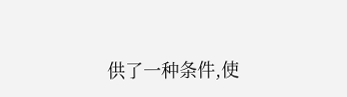供了一种条件,使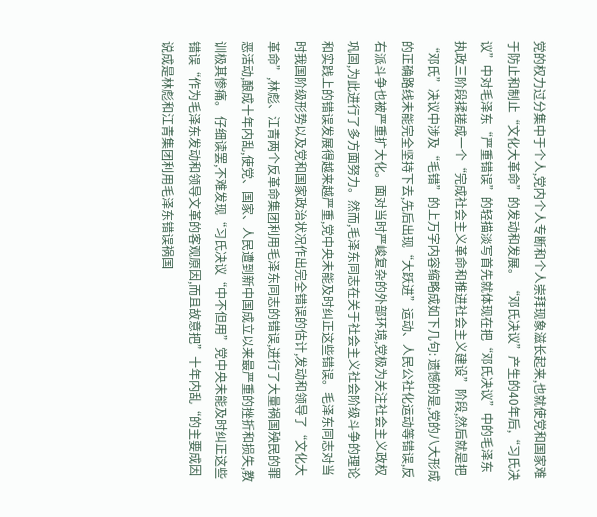党的权力过分集中于个人,党内个人专断和个人崇拜现象滋长起来,也就使党和国家难于防止和制止“文化大革命”的发动和发展。 “邓氏决议”产生的40年后,“习氏决议”中对毛泽东“严重错误”的轻描淡写首先就体现在把“邓氏决议”中的毛泽东执政三阶段揉搓成一个“完成社会主义革命和推进社会主义建设”阶段,然后就是把“邓氏”决议中涉及“毛错”的上万字内容缩略成如下几句: 遗憾的是,党的八大形成的正确路线未能完全坚持下去,先后出现“大跃进”运动、人民公社化运动等错误,反右派斗争也被严重扩大化。面对当时严峻复杂的外部环境,党极为关注社会主义政权巩固,为此进行了多方面努力。然而,毛泽东同志在关于社会主义社会阶级斗争的理论和实践上的错误发展得越来越严重,党中央未能及时纠正这些错误。毛泽东同志对当时我国阶级形势以及党和国家政治状况作出完全错误的估计,发动和领导了“文化大革命”,林彪、江青两个反革命集团利用毛泽东同志的错误,进行了大量祸国殃民的罪恶活动,酿成十年内乱,使党、国家、人民遭到新中国成立以来最严重的挫折和损失,教训极其惨痛。 仔细读罢,不难发现“习氏决议“中不但用”党中央未能及时纠正这些错误“作为毛泽东发动和领导文革的客观原因,而且故意把”十年内乱“的主要成因说成是林彪和江青集团利用毛泽东错误祸国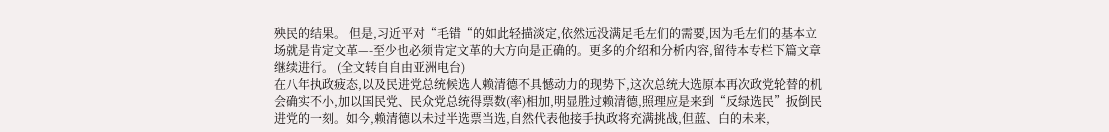殃民的结果。 但是,习近平对“毛错“的如此轻描淡定,依然远没满足毛左们的需要,因为毛左们的基本立场就是肯定文革—-至少也必须肯定文革的大方向是正确的。更多的介绍和分析内容,留待本专栏下篇文章继续进行。 (全文转自自由亚洲电台)
在八年执政疲态,以及民进党总统候选人赖清德不具憾动力的现势下,这次总统大选原本再次政党轮替的机会确实不小,加以国民党、民众党总统得票数(率)相加,明显胜过赖清德,照理应是来到“反绿选民”扳倒民进党的一刻。如今,赖清德以未过半选票当选,自然代表他接手执政将充满挑战,但蓝、白的未来,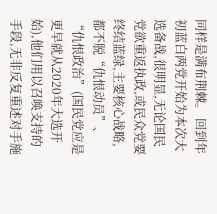同样是满布荆棘。 回到年初蓝白两党开始为本次大选备战,很明显,无论国民党欲重返执政,或民众党要终结蓝绿,主要核心战略,都不脱“仇恨动员”、“仇恨政治”(国民党应是更早就从2020年大选开始),他们用以召唤支持的手段,无非反复重述对手施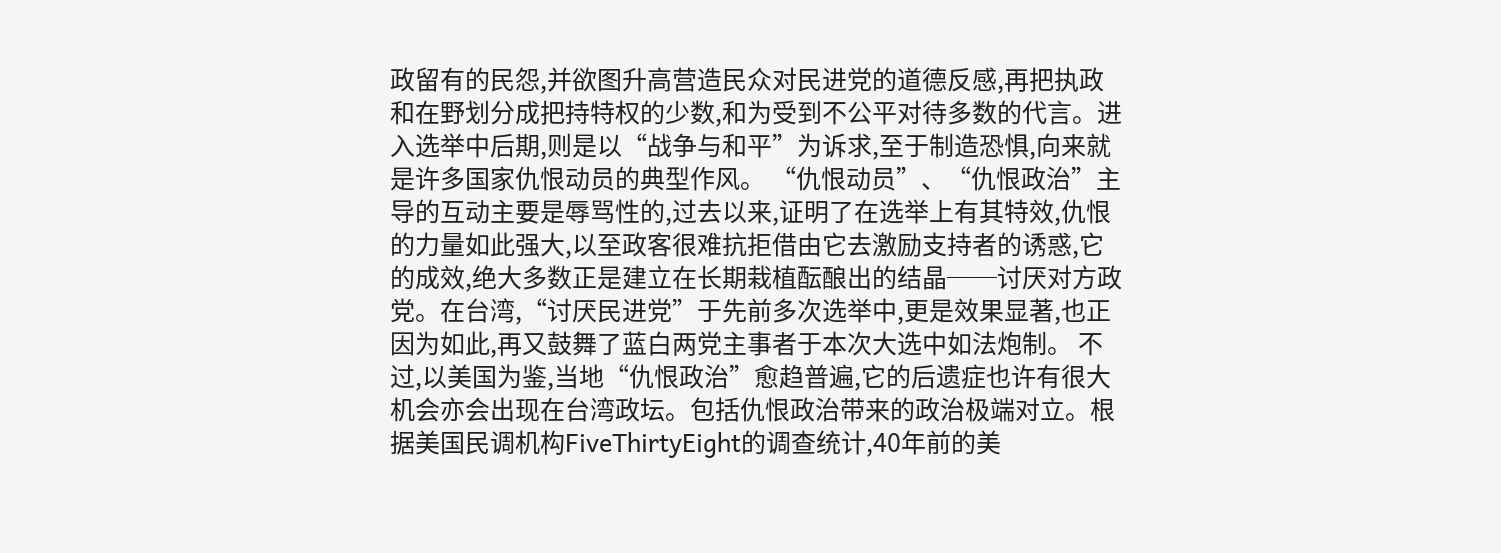政留有的民怨,并欲图升高营造民众对民进党的道德反感,再把执政和在野划分成把持特权的少数,和为受到不公平对待多数的代言。进入选举中后期,则是以“战争与和平”为诉求,至于制造恐惧,向来就是许多国家仇恨动员的典型作风。 “仇恨动员”、“仇恨政治”主导的互动主要是辱骂性的,过去以来,证明了在选举上有其特效,仇恨的力量如此强大,以至政客很难抗拒借由它去激励支持者的诱惑,它的成效,绝大多数正是建立在长期栽植酝酿出的结晶──讨厌对方政党。在台湾,“讨厌民进党”于先前多次选举中,更是效果显著,也正因为如此,再又鼓舞了蓝白两党主事者于本次大选中如法炮制。 不过,以美国为鉴,当地“仇恨政治”愈趋普遍,它的后遗症也许有很大机会亦会出现在台湾政坛。包括仇恨政治带来的政治极端对立。根据美国民调机构FiveThirtyEight的调查统计,40年前的美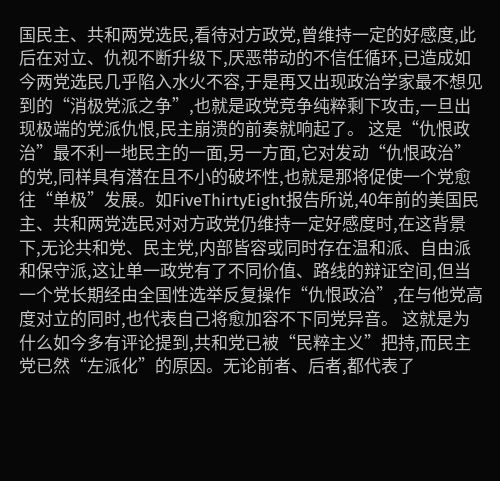国民主、共和两党选民,看待对方政党,曾维持一定的好感度,此后在对立、仇视不断升级下,厌恶带动的不信任循环,已造成如今两党选民几乎陷入水火不容,于是再又出现政治学家最不想见到的“消极党派之争”,也就是政党竞争纯粹剩下攻击,一旦出现极端的党派仇恨,民主崩溃的前奏就响起了。 这是“仇恨政治”最不利一地民主的一面,另一方面,它对发动“仇恨政治”的党,同样具有潜在且不小的破坏性,也就是那将促使一个党愈往“单极”发展。如FiveThirtyEight报告所说,40年前的美国民主、共和两党选民对对方政党仍维持一定好感度时,在这背景下,无论共和党、民主党,内部皆容或同时存在温和派、自由派和保守派,这让单一政党有了不同价值、路线的辩证空间,但当一个党长期经由全国性选举反复操作“仇恨政治”,在与他党高度对立的同时,也代表自己将愈加容不下同党异音。 这就是为什么如今多有评论提到,共和党已被“民粹主义”把持,而民主党已然“左派化”的原因。无论前者、后者,都代表了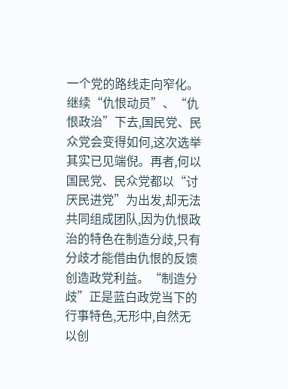一个党的路线走向窄化。 继续“仇恨动员”、“仇恨政治”下去,国民党、民众党会变得如何,这次选举其实已见端倪。再者,何以国民党、民众党都以“讨厌民进党”为出发,却无法共同组成团队,因为仇恨政治的特色在制造分歧,只有分歧才能借由仇恨的反馈创造政党利益。“制造分歧”正是蓝白政党当下的行事特色,无形中,自然无以创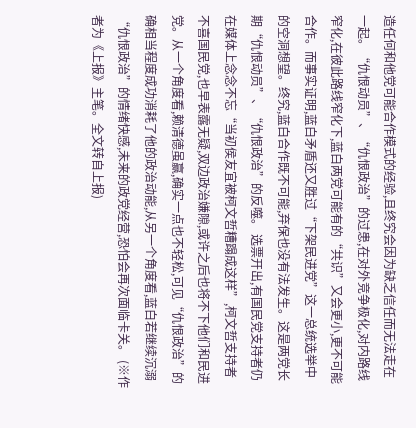造任何和他党可能合作模式的经验,且终究会因为缺乏信任而无法走在一起。“仇恨动员”、“仇恨政治”的过患,在对外竞争极化,对内路线窄化,在彼此路线窄化下,蓝白两党可能有的“共识”又会更小,更不可能合作。而事实证明,蓝白矛盾还又胜过“下架民进党”这一总统选举中的空洞想望。终究,蓝白合作既不可能,弃保也没有法发生。这是两党长期“仇恨动员”、“仇恨政治”的反噬。 选票开出,有国民党支持者仍在媒体上念念不忘“当初侯友宜被柯文哲糟蹋成这样”,柯文哲支持者不喜国民党,也早表露无疑,双边政治嫌隙,或许之后也将不下他们和民进党。从一个角度看,赖清德虽赢,确实一点也不轻松,可见“仇恨政治”的确相当程度成功消耗了他的政治动能,从另一个角度看,蓝白若继续沉溺“仇恨政治”的情绪快感,未来的政党经营,恐怕会再次面临卡关。 (※作者为《上报》主笔。全文转自上报)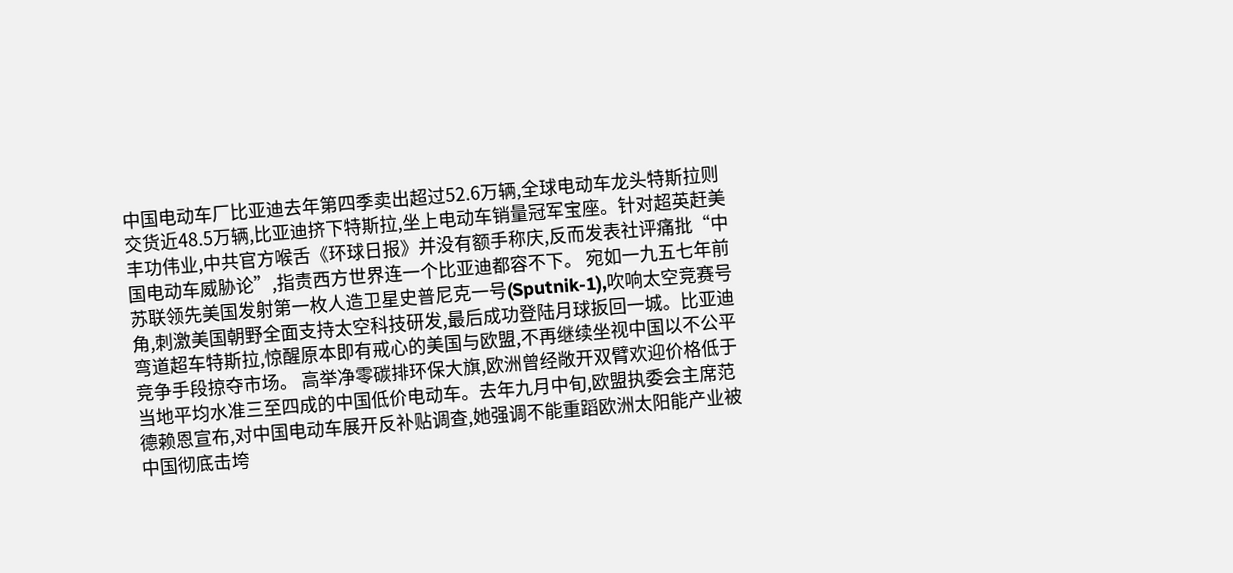中国电动车厂比亚迪去年第四季卖出超过52.6万辆,全球电动车龙头特斯拉则交货近48.5万辆,比亚迪挤下特斯拉,坐上电动车销量冠军宝座。针对超英赶美丰功伟业,中共官方喉舌《环球日报》并没有额手称庆,反而发表社评痛批“中国电动车威胁论”,指责西方世界连一个比亚迪都容不下。 宛如一九五七年前苏联领先美国发射第一枚人造卫星史普尼克一号(Sputnik-1),吹响太空竞赛号角,刺激美国朝野全面支持太空科技研发,最后成功登陆月球扳回一城。比亚迪弯道超车特斯拉,惊醒原本即有戒心的美国与欧盟,不再继续坐视中国以不公平竞争手段掠夺市场。 高举净零碳排环保大旗,欧洲曾经敞开双臂欢迎价格低于当地平均水准三至四成的中国低价电动车。去年九月中旬,欧盟执委会主席范德赖恩宣布,对中国电动车展开反补贴调查,她强调不能重蹈欧洲太阳能产业被中国彻底击垮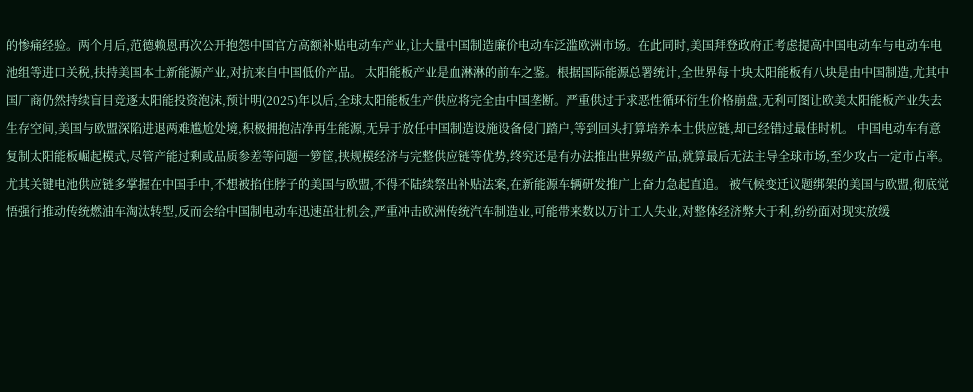的惨痛经验。两个月后,范德赖恩再次公开抱怨中国官方高额补贴电动车产业,让大量中国制造廉价电动车泛滥欧洲市场。在此同时,美国拜登政府正考虑提高中国电动车与电动车电池组等进口关税,扶持美国本土新能源产业,对抗来自中国低价产品。 太阳能板产业是血淋淋的前车之鉴。根据国际能源总署统计,全世界每十块太阳能板有八块是由中国制造,尤其中国厂商仍然持续盲目竞逐太阳能投资泡沫,预计明(2025)年以后,全球太阳能板生产供应将完全由中国垄断。严重供过于求恶性循环衍生价格崩盘,无利可图让欧美太阳能板产业失去生存空间,美国与欧盟深陷进退两难尴尬处境,积极拥抱洁净再生能源,无异于放任中国制造设施设备侵门踏户,等到回头打算培养本土供应链,却已经错过最佳时机。 中国电动车有意复制太阳能板崛起模式,尽管产能过剩或品质参差等问题一箩筐,挟规模经济与完整供应链等优势,终究还是有办法推出世界级产品,就算最后无法主导全球市场,至少攻占一定市占率。尤其关键电池供应链多掌握在中国手中,不想被掐住脖子的美国与欧盟,不得不陆续祭出补贴法案,在新能源车辆研发推广上奋力急起直追。 被气候变迁议题绑架的美国与欧盟,彻底觉悟强行推动传统燃油车淘汰转型,反而会给中国制电动车迅速茁壮机会,严重冲击欧洲传统汽车制造业,可能带来数以万计工人失业,对整体经济弊大于利,纷纷面对现实放缓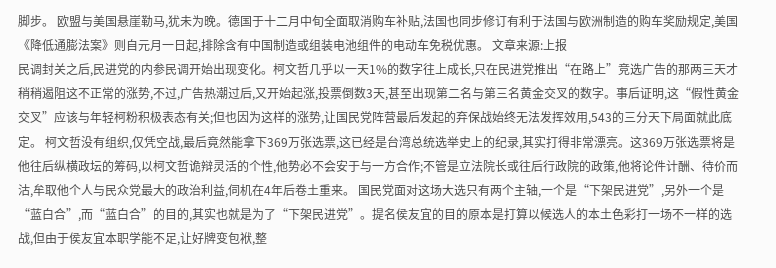脚步。 欧盟与美国悬崖勒马,犹未为晚。德国于十二月中旬全面取消购车补贴,法国也同步修订有利于法国与欧洲制造的购车奖励规定,美国《降低通膨法案》则自元月一日起,排除含有中国制造或组装电池组件的电动车免税优惠。 文章来源:上报
民调封关之后,民进党的内参民调开始出现变化。柯文哲几乎以一天1%的数字往上成长,只在民进党推出“在路上”竞选广告的那两三天才稍稍遏阻这不正常的涨势,不过,广告热潮过后,又开始起涨,投票倒数3天,甚至出现第二名与第三名黄金交叉的数字。事后证明,这“假性黄金交叉”应该与年轻柯粉积极表态有关;但也因为这样的涨势,让国民党阵营最后发起的弃保战始终无法发挥效用,543的三分天下局面就此底定。 柯文哲没有组织,仅凭空战,最后竟然能拿下369万张选票,这已经是台湾总统选举史上的纪录,其实打得非常漂亮。这369万张选票将是他往后纵横政坛的筹码,以柯文哲诡辩灵活的个性,他势必不会安于与一方合作;不管是立法院长或往后行政院的政策,他将论件计酬、待价而沽,牟取他个人与民众党最大的政治利益,伺机在4年后卷土重来。 国民党面对这场大选只有两个主轴,一个是“下架民进党”,另外一个是“蓝白合”,而“蓝白合”的目的,其实也就是为了“下架民进党”。提名侯友宜的目的原本是打算以候选人的本土色彩打一场不一样的选战,但由于侯友宜本职学能不足,让好牌变包袱,整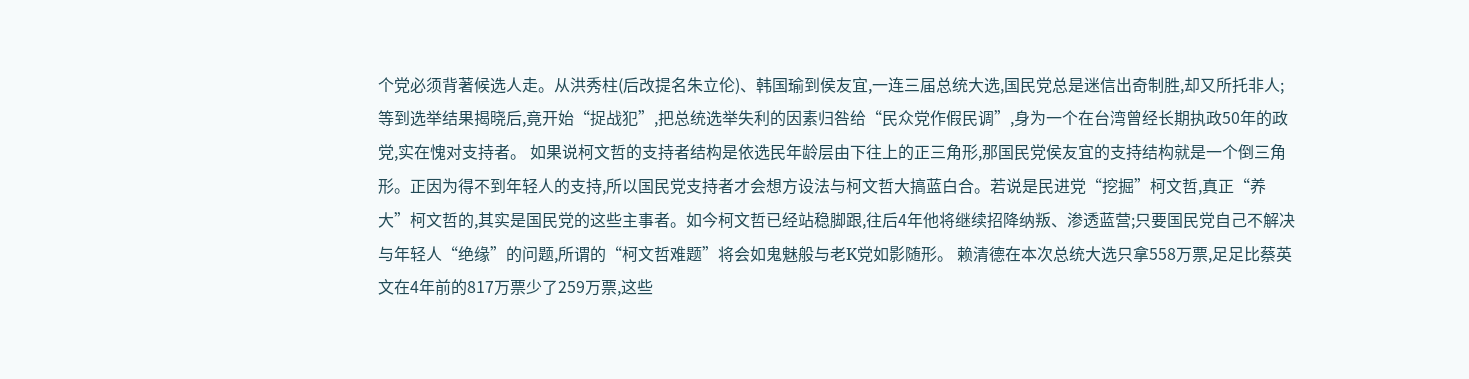个党必须背著候选人走。从洪秀柱(后改提名朱立伦)、韩国瑜到侯友宜,一连三届总统大选,国民党总是迷信出奇制胜,却又所托非人;等到选举结果揭晓后,竟开始“捉战犯”,把总统选举失利的因素归咎给“民众党作假民调”,身为一个在台湾曾经长期执政50年的政党,实在愧对支持者。 如果说柯文哲的支持者结构是依选民年龄层由下往上的正三角形,那国民党侯友宜的支持结构就是一个倒三角形。正因为得不到年轻人的支持,所以国民党支持者才会想方设法与柯文哲大搞蓝白合。若说是民进党“挖掘”柯文哲,真正“养大”柯文哲的,其实是国民党的这些主事者。如今柯文哲已经站稳脚跟,往后4年他将继续招降纳叛、渗透蓝营;只要国民党自己不解决与年轻人“绝缘”的问题,所谓的“柯文哲难题”将会如鬼魅般与老K党如影随形。 赖清德在本次总统大选只拿558万票,足足比蔡英文在4年前的817万票少了259万票,这些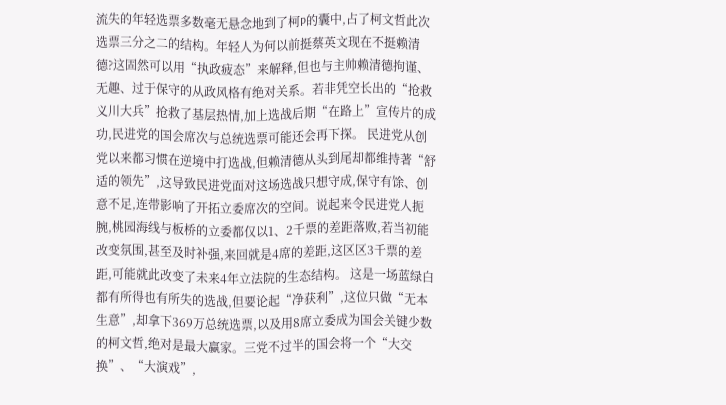流失的年轻选票多数毫无悬念地到了柯P的囊中,占了柯文哲此次选票三分之二的结构。年轻人为何以前挺蔡英文现在不挺赖清德?这固然可以用“执政疲态”来解释,但也与主帅赖清德拘谨、无趣、过于保守的从政风格有绝对关系。若非凭空长出的“抢救义川大兵”抢救了基层热情,加上选战后期“在路上”宣传片的成功,民进党的国会席次与总统选票可能还会再下探。 民进党从创党以来都习惯在逆境中打选战,但赖清德从头到尾却都维持著“舒适的领先”,这导致民进党面对这场选战只想守成,保守有馀、创意不足,连带影响了开拓立委席次的空间。说起来令民进党人扼腕,桃园海线与板桥的立委都仅以1、2千票的差距落败,若当初能改变氛围,甚至及时补强,来回就是4席的差距,这区区3千票的差距,可能就此改变了未来4年立法院的生态结构。 这是一场蓝绿白都有所得也有所失的选战,但要论起“净获利”,这位只做“无本生意”,却拿下369万总统选票,以及用8席立委成为国会关键少数的柯文哲,绝对是最大赢家。三党不过半的国会将一个“大交换”、“大演戏”,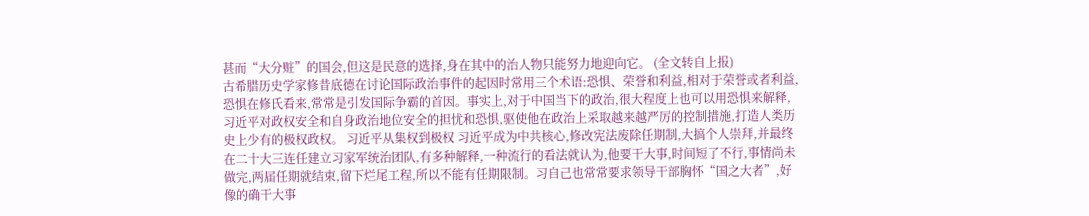甚而“大分赃”的国会,但这是民意的选择,身在其中的治人物只能努力地迎向它。 (全文转自上报)
古希腊历史学家修昔底德在讨论国际政治事件的起因时常用三个术语:恐惧、荣誉和利益,相对于荣誉或者利益,恐惧在修氏看来,常常是引发国际争霸的首因。事实上,对于中国当下的政治,很大程度上也可以用恐惧来解释,习近平对政权安全和自身政治地位安全的担忧和恐惧,驱使他在政治上采取越来越严厉的控制措施,打造人类历史上少有的极权政权。 习近平从集权到极权 习近平成为中共核心,修改宪法废除任期制,大搞个人崇拜,并最终在二十大三连任建立习家军统治团队,有多种解释,一种流行的看法就认为,他要干大事,时间短了不行,事情尚未做完,两届任期就结束,留下烂尾工程,所以不能有任期限制。习自己也常常要求领导干部胸怀“国之大者”,好像的确干大事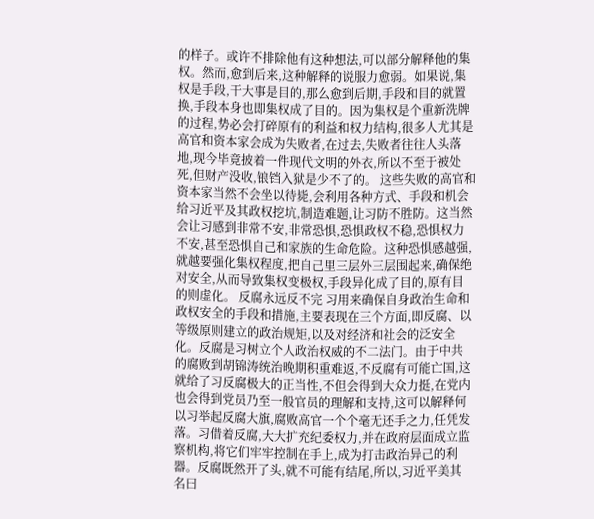的样子。或许不排除他有这种想法,可以部分解释他的集权。然而,愈到后来,这种解释的说服力愈弱。如果说,集权是手段,干大事是目的,那么愈到后期,手段和目的就置换,手段本身也即集权成了目的。因为集权是个重新洗牌的过程,势必会打碎原有的利益和权力结构,很多人尤其是高官和资本家会成为失败者,在过去,失败者往往人头落地,现今毕竟披着一件现代文明的外衣,所以不至于被处死,但财产没收,锒铛入狱是少不了的。 这些失败的高官和资本家当然不会坐以待毙,会利用各种方式、手段和机会给习近平及其政权挖坑,制造难题,让习防不胜防。这当然会让习感到非常不安,非常恐惧,恐惧政权不稳,恐惧权力不安,甚至恐惧自己和家族的生命危险。这种恐惧感越强,就越要强化集权程度,把自己里三层外三层围起来,确保绝对安全,从而导致集权变极权,手段异化成了目的,原有目的则虚化。 反腐永远反不完 习用来确保自身政治生命和政权安全的手段和措施,主要表现在三个方面,即反腐、以等级原则建立的政治规矩,以及对经济和社会的泛安全化。反腐是习树立个人政治权威的不二法门。由于中共的腐败到胡锦涛统治晚期积重难返,不反腐有可能亡国,这就给了习反腐极大的正当性,不但会得到大众力挺,在党内也会得到党员乃至一般官员的理解和支持,这可以解释何以习举起反腐大旗,腐败高官一个个毫无还手之力,任凭发落。习借着反腐,大大扩充纪委权力,并在政府层面成立监察机构,将它们牢牢控制在手上,成为打击政治异己的利器。反腐既然开了头,就不可能有结尾,所以,习近平美其名曰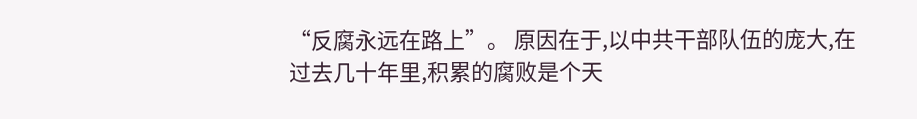“反腐永远在路上”。 原因在于,以中共干部队伍的庞大,在过去几十年里,积累的腐败是个天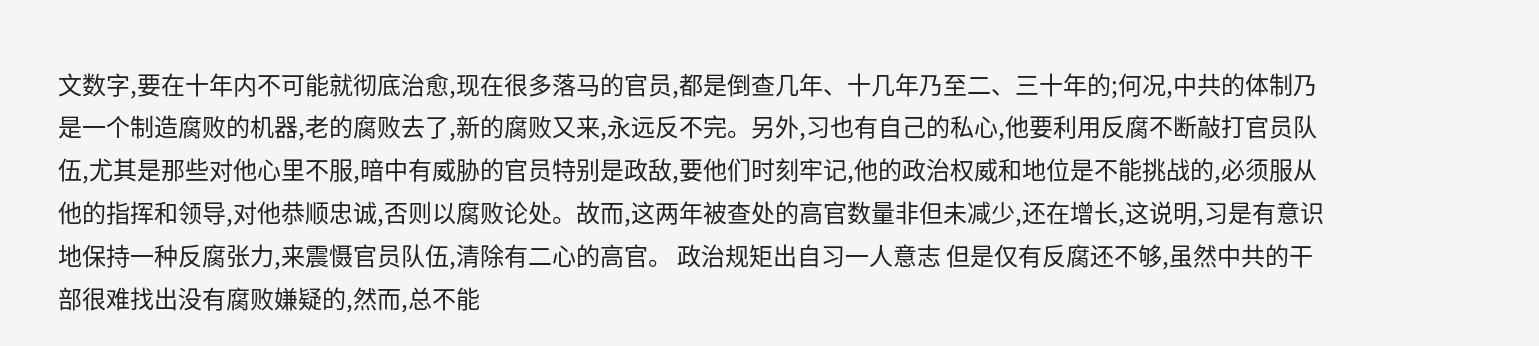文数字,要在十年内不可能就彻底治愈,现在很多落马的官员,都是倒查几年、十几年乃至二、三十年的;何况,中共的体制乃是一个制造腐败的机器,老的腐败去了,新的腐败又来,永远反不完。另外,习也有自己的私心,他要利用反腐不断敲打官员队伍,尤其是那些对他心里不服,暗中有威胁的官员特别是政敌,要他们时刻牢记,他的政治权威和地位是不能挑战的,必须服从他的指挥和领导,对他恭顺忠诚,否则以腐败论处。故而,这两年被查处的高官数量非但未减少,还在增长,这说明,习是有意识地保持一种反腐张力,来震慑官员队伍,清除有二心的高官。 政治规矩出自习一人意志 但是仅有反腐还不够,虽然中共的干部很难找出没有腐败嫌疑的,然而,总不能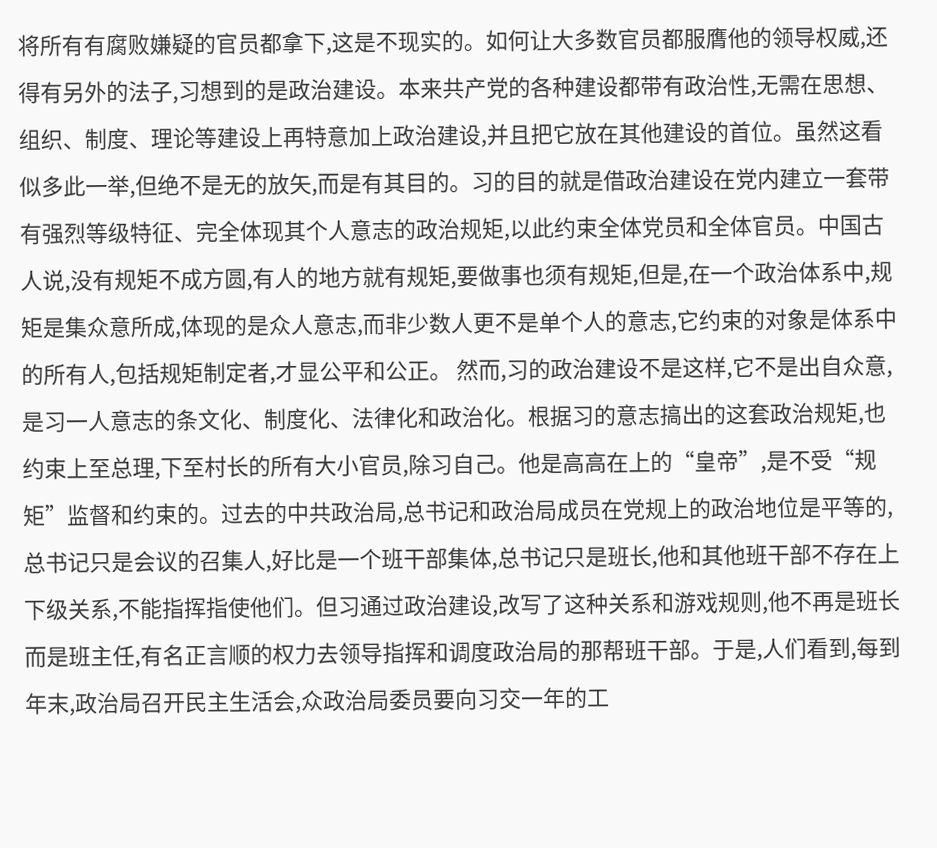将所有有腐败嫌疑的官员都拿下,这是不现实的。如何让大多数官员都服膺他的领导权威,还得有另外的法子,习想到的是政治建设。本来共产党的各种建设都带有政治性,无需在思想、组织、制度、理论等建设上再特意加上政治建设,并且把它放在其他建设的首位。虽然这看似多此一举,但绝不是无的放矢,而是有其目的。习的目的就是借政治建设在党内建立一套带有强烈等级特征、完全体现其个人意志的政治规矩,以此约束全体党员和全体官员。中国古人说,没有规矩不成方圆,有人的地方就有规矩,要做事也须有规矩,但是,在一个政治体系中,规矩是集众意所成,体现的是众人意志,而非少数人更不是单个人的意志,它约束的对象是体系中的所有人,包括规矩制定者,才显公平和公正。 然而,习的政治建设不是这样,它不是出自众意,是习一人意志的条文化、制度化、法律化和政治化。根据习的意志搞出的这套政治规矩,也约束上至总理,下至村长的所有大小官员,除习自己。他是高高在上的“皇帝”,是不受“规矩”监督和约束的。过去的中共政治局,总书记和政治局成员在党规上的政治地位是平等的,总书记只是会议的召集人,好比是一个班干部集体,总书记只是班长,他和其他班干部不存在上下级关系,不能指挥指使他们。但习通过政治建设,改写了这种关系和游戏规则,他不再是班长而是班主任,有名正言顺的权力去领导指挥和调度政治局的那帮班干部。于是,人们看到,每到年末,政治局召开民主生活会,众政治局委员要向习交一年的工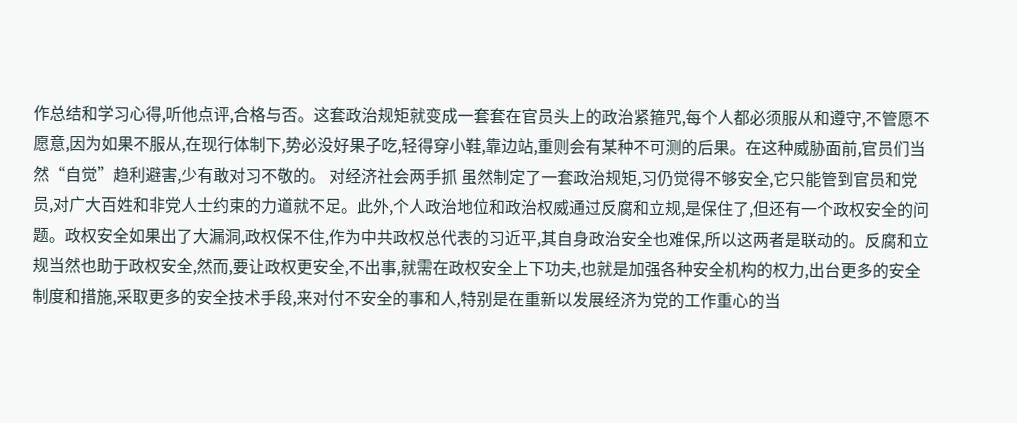作总结和学习心得,听他点评,合格与否。这套政治规矩就变成一套套在官员头上的政治紧箍咒,每个人都必须服从和遵守,不管愿不愿意,因为如果不服从,在现行体制下,势必没好果子吃,轻得穿小鞋,靠边站,重则会有某种不可测的后果。在这种威胁面前,官员们当然“自觉”趋利避害,少有敢对习不敬的。 对经济社会两手抓 虽然制定了一套政治规矩,习仍觉得不够安全,它只能管到官员和党员,对广大百姓和非党人士约束的力道就不足。此外,个人政治地位和政治权威通过反腐和立规,是保住了,但还有一个政权安全的问题。政权安全如果出了大漏洞,政权保不住,作为中共政权总代表的习近平,其自身政治安全也难保,所以这两者是联动的。反腐和立规当然也助于政权安全,然而,要让政权更安全,不出事,就需在政权安全上下功夫,也就是加强各种安全机构的权力,出台更多的安全制度和措施,采取更多的安全技术手段,来对付不安全的事和人,特别是在重新以发展经济为党的工作重心的当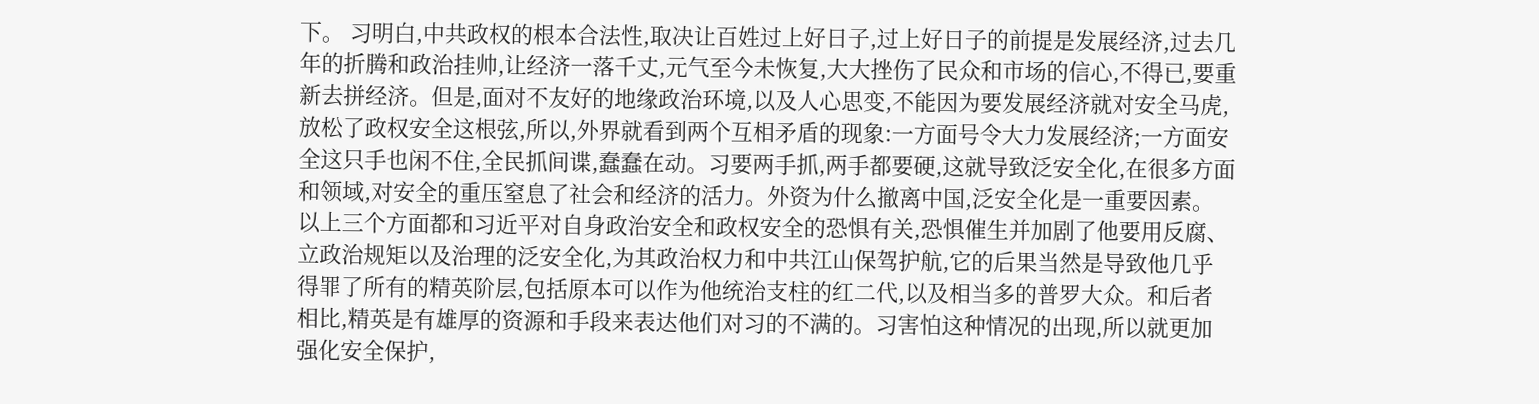下。 习明白,中共政权的根本合法性,取决让百姓过上好日子,过上好日子的前提是发展经济,过去几年的折腾和政治挂帅,让经济一落千丈,元气至今未恢复,大大挫伤了民众和市场的信心,不得已,要重新去拼经济。但是,面对不友好的地缘政治环境,以及人心思变,不能因为要发展经济就对安全马虎,放松了政权安全这根弦,所以,外界就看到两个互相矛盾的现象:一方面号令大力发展经济;一方面安全这只手也闲不住,全民抓间谍,蠢蠢在动。习要两手抓,两手都要硬,这就导致泛安全化,在很多方面和领域,对安全的重压窒息了社会和经济的活力。外资为什么撤离中国,泛安全化是一重要因素。 以上三个方面都和习近平对自身政治安全和政权安全的恐惧有关,恐惧催生并加剧了他要用反腐、立政治规矩以及治理的泛安全化,为其政治权力和中共江山保驾护航,它的后果当然是导致他几乎得罪了所有的精英阶层,包括原本可以作为他统治支柱的红二代,以及相当多的普罗大众。和后者相比,精英是有雄厚的资源和手段来表达他们对习的不满的。习害怕这种情况的出现,所以就更加强化安全保护,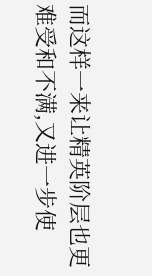而这样一来让精英阶层也更难受和不满,又进一步使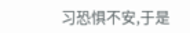习恐惧不安,于是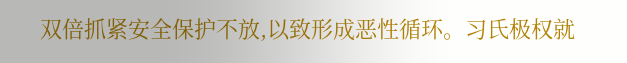双倍抓紧安全保护不放,以致形成恶性循环。习氏极权就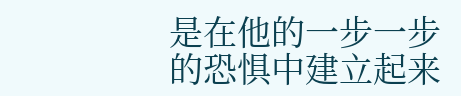是在他的一步一步的恐惧中建立起来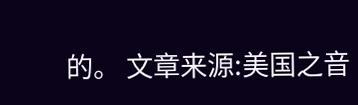的。 文章来源:美国之音